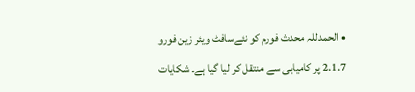• الحمدللہ محدث فورم کو نئےسافٹ ویئر زین فورو 2.1.7 پر کامیابی سے منتقل کر لیا گیا ہے۔ شکایات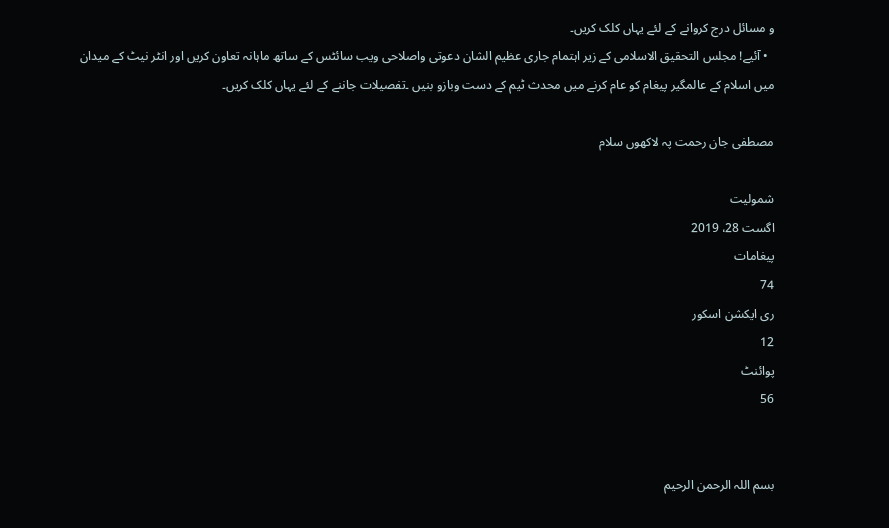و مسائل درج کروانے کے لئے یہاں کلک کریں۔
  • آئیے! مجلس التحقیق الاسلامی کے زیر اہتمام جاری عظیم الشان دعوتی واصلاحی ویب سائٹس کے ساتھ ماہانہ تعاون کریں اور انٹر نیٹ کے میدان میں اسلام کے عالمگیر پیغام کو عام کرنے میں محدث ٹیم کے دست وبازو بنیں ۔تفصیلات جاننے کے لئے یہاں کلک کریں۔

مصطفی جان رحمت پہ لاکھوں سلام

شمولیت
اگست 28، 2019
پیغامات
74
ری ایکشن اسکور
12
پوائنٹ
56


بسم اللہ الرحمن الرحیم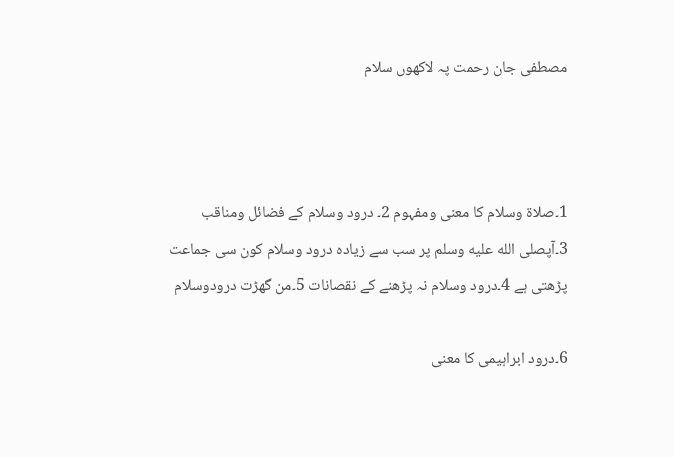مصطفی جان رحمت پہ لاکھوں سلام



1۔صلاۃ وسلام کا معنی ومفہوم 2۔ درود وسلام کے فضائل ومناقب 3۔آپصلى الله عليه وسلم پر سب سے زیادہ درود وسلام کون سی جماعت پڑھتی ہے 4۔درود وسلام نہ پڑھنے کے نقصانات 5۔من گھڑت درودوسلام

6۔درود ابراہیمی کا معنی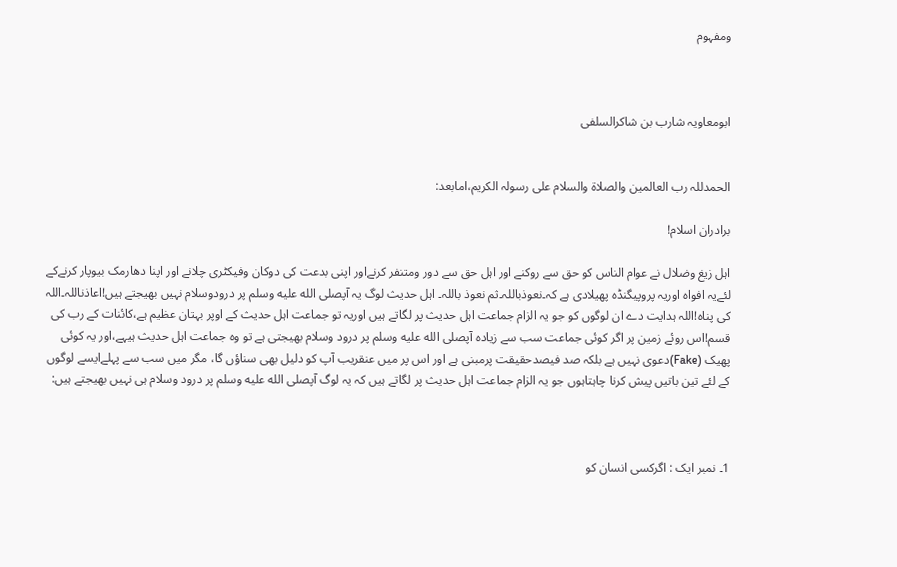ومفہوم



ابومعاویہ شارب بن شاکرالسلفی


الحمدللہ رب العالمین والصلاۃ والسلام علی رسولہ الکریم،امابعد:

برادران اسلام!

اہل زیغ وضلال نے عوام الناس کو حق سے روکنے اور اہل حق سے دور ومتنفر کرنےاور اپنی بدعت کی دوکان وفیکٹری چلانے اور اپنا دھارمک بیوپار کرنےکے لئےیہ افواہ اوریہ پروپیگنڈہ پھیلادی ہے کہ۔نعوذباللہ۔ثم نعوذ باللہ۔ اہل حدیث لوگ یہ آپصلى الله عليه وسلم پر درودوسلام نہیں بھیجتے ہیں!اعاذناللہ۔اللہ کی پناہ!اللہ ہدایت دے ان لوگوں کو جو یہ الزام جماعت اہل حدیث پر لگاتے ہیں اوریہ تو جماعت اہل حدیث کے اوپر بہتان عظیم ہے،کائنات کے رب کی قسم!اس روئے زمین پر اگر کوئی جماعت سب سے زیادہ آپصلى الله عليه وسلم پر درود وسلام بھیجتی ہے تو وہ جماعت اہل حدیث ہیہے،اور یہ کوئی پھیک (Fake)دعوی نہیں ہے بلکہ صد فیصدحقیقت پرمبنی ہے اور اس پر میں عنقریب آپ کو دلیل بھی سناؤں گا، مگر میں سب سے پہلےایسے لوگوں کے لئے تین باتیں پیش کرنا چاہتاہوں جو یہ الزام جماعت اہل حدیث پر لگاتے ہیں کہ یہ لوگ آپصلى الله عليه وسلم پر درود وسلام ہی نہیں بھیجتے ہیں:



1۔ نمبر ایک : اگرکسی انسان کو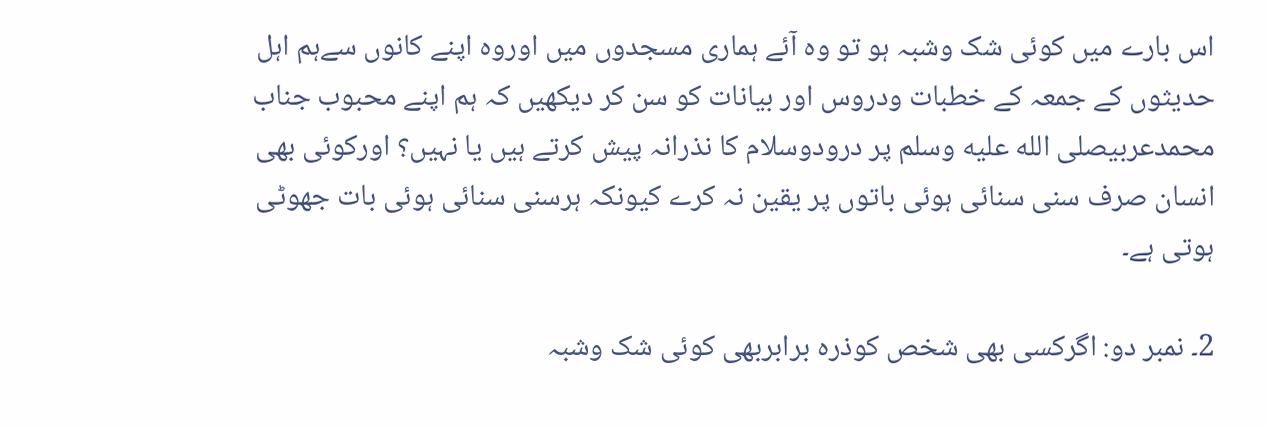اس بارے میں کوئی شک وشبہ ہو تو وہ آئے ہماری مسجدوں میں اوروہ اپنے کانوں سےہم اہل حدیثوں کے جمعہ کے خطبات ودروس اور بیانات کو سن کر دیکھیں کہ ہم اپنے محبوب جناب محمدعربیصلى الله عليه وسلم پر درودوسلام کا نذرانہ پیش کرتے ہیں یا نہیں؟ اورکوئی بھی انسان صرف سنی سنائی ہوئی باتوں پر یقین نہ کرے کیونکہ ہرسنی سنائی ہوئی بات جھوٹی ہوتی ہے۔

2۔ نمبر دو: اگرکسی بھی شخص کوذرہ برابربھی کوئی شک وشبہ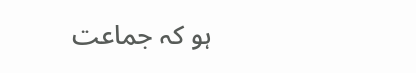ہو کہ جماعت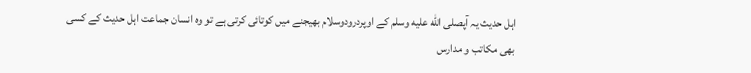اہل حدیث یہ آپصلى الله عليه وسلم کے اوپردرودوسلام بھیجنے میں کوتائی کرتی ہے تو وہ انسان جماعت اہل حدیث کے کسی بھی مکاتب و مدارس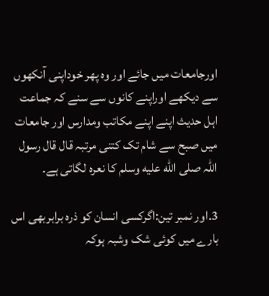اورجامعات میں جائے اور وہ پھر خوداپنی آنکھوں سے دیکھے اوراپنے کانوں سے سنے کہ جماعت اہل حدیث اپنے اپنے مکاتب ومدارس اور جامعات میں صبح سے شام تک کتنی مرتبہ قال قال رسول اللہ صلى الله عليه وسلم کا نعرہ لگاتی ہے۔

3۔اور نمبر تین:اگرکسی انسان کو ذرہ برابربھی اس بارے میں کوئی شک وشبہ ہوکہ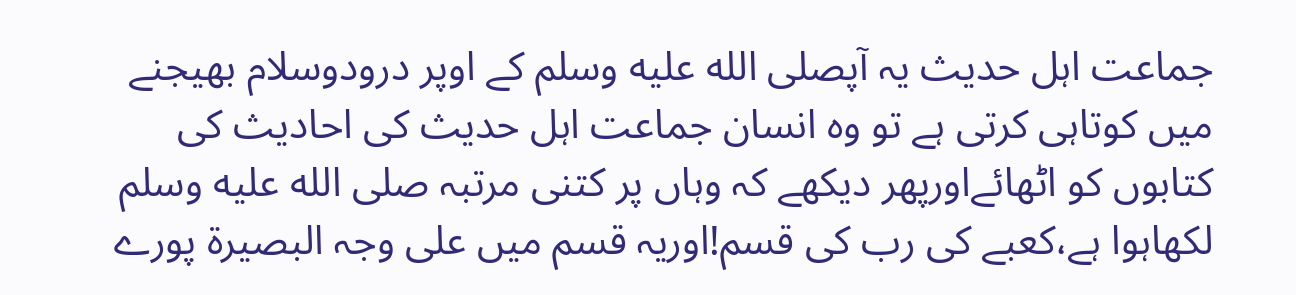جماعت اہل حدیث یہ آپصلى الله عليه وسلم کے اوپر درودوسلام بھیجنے میں کوتاہی کرتی ہے تو وہ انسان جماعت اہل حدیث کی احادیث کی کتابوں کو اٹھائےاورپھر دیکھے کہ وہاں پر کتنی مرتبہ صلى الله عليه وسلم لکھاہوا ہے،کعبے کی رب کی قسم!اوریہ قسم میں علی وجہ البصیرۃ پورے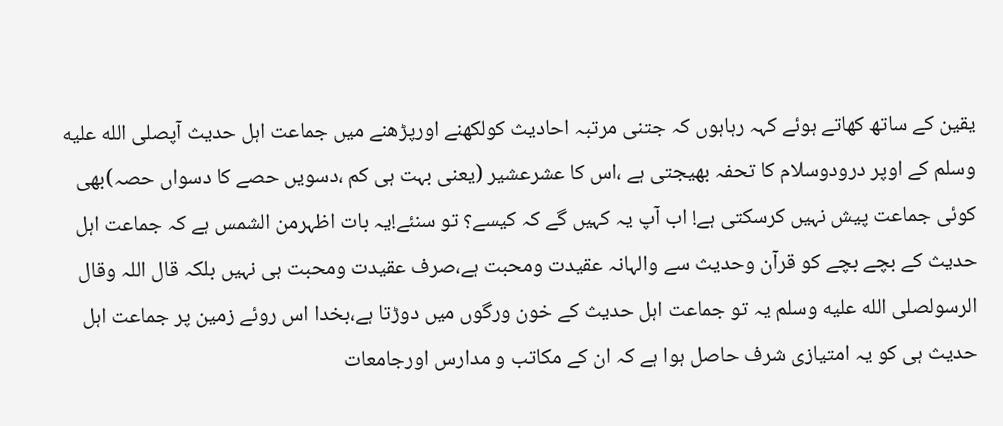یقین کے ساتھ کھاتے ہوئے کہہ رہاہوں کہ جتنی مرتبہ احادیث کولکھنے اورپڑھنے میں جماعت اہل حدیث آپصلى الله عليه وسلم کے اوپر درودوسلام کا تحفہ بھیجتی ہے ،اس کا عشرعشیر (یعنی بہت ہی کم ،دسویں حصے کا دسواں حصہ)بھی کوئی جماعت پیش نہیں کرسکتی ہے! اب آپ یہ کہیں گے کہ کیسے؟ تو سنئے!یہ بات اظہرمن الشمس ہے کہ جماعت اہل حدیث کے بچے بچے کو قرآن وحدیث سے والہانہ عقیدت ومحبت ہے،صرف عقیدت ومحبت ہی نہیں بلکہ قال اللہ وقال الرسولصلى الله عليه وسلم یہ تو جماعت اہل حدیث کے خون ورگوں میں دوڑتا ہے،بخدا اس روئے زمین پر جماعت اہل حدیث ہی کو یہ امتیازی شرف حاصل ہوا ہے کہ ان کے مکاتب و مدارس اورجامعات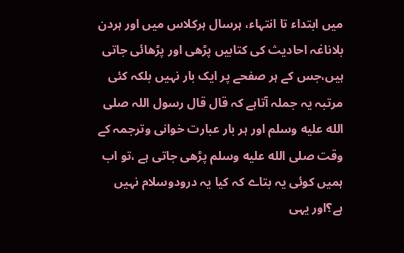میں ابتداء تا انتہاء، ہرسال ہرکلاس میں اور ہردن بلاناغہ احادیث کی کتابیں پڑھی اور پڑھائی جاتی ہیں،جس کے ہر صفحے پر ایک بار نہیں بلکہ کئی مرتبہ یہ جملہ آتاہے کہ قال قال رسول اللہ صلى الله عليه وسلم اور ہر بار عبارت خوانی وترجمہ کے وقت صلى الله عليه وسلم پڑھی جاتی ہے ،تو اب ہمیں کوئی یہ بتاے کہ کیا یہ درودوسلام نہیں ہے؟اور یہی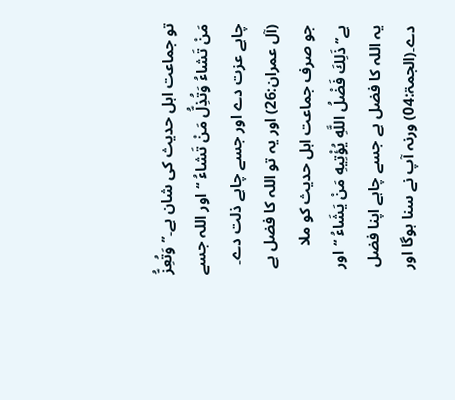تو جماعت اہل حدیث کی شان ہے۔’’ وَتُعِزُّ مَنْ تَشاءُ وَتُذِلُّ مَنْ تَشاءُ ‘‘اور اللہ جسے چاہے عزت دے اور جسے چاہے ذلت دے۔ (آل عمران:26) اور یہ تو اللہ کا فضل ہے جو صرف جماعت اہل حدیث کو ملا ہے’’ذَلِكَ فَضْلُ اللَّهِ يُؤْتِيهِ مَنْ يَشَاءُ ‘‘اور یہ اللہ کا فضل ہے جسے چاہے اپنا فضل دے۔(الجمۃ:04) ورنہ آپ نے سنا ہوگا اور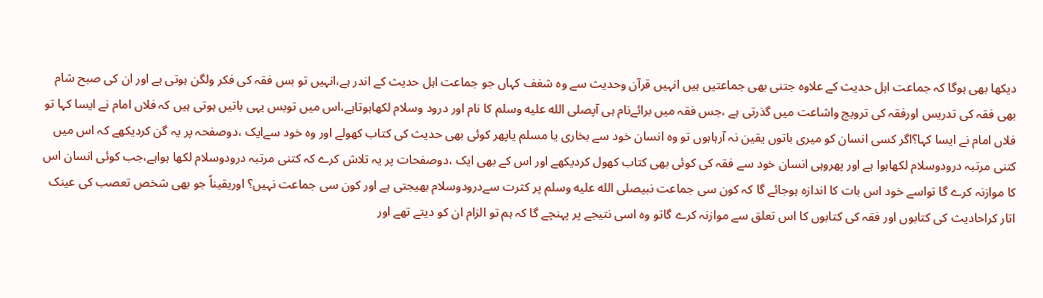دیکھا بھی ہوگا کہ جماعت اہل حدیث کے علاوہ جتنی بھی جماعتیں ہیں انہیں قرآن وحدیث سے وہ شغف کہاں جو جماعت اہل حدیث کے اندر ہے،انہیں تو بس فقہ کی فکر ولگن ہوتی ہے اور ان کی صبح شام بھی فقہ کی تدریس اورفقہ کی ترویج واشاعت میں گذرتی ہے ،جس فقہ میں برائےنام ہی آپصلى الله عليه وسلم کا نام اور درود وسلام لکھاہوتاہے،اس میں توبس یہی باتیں ہوتی ہیں کہ فلاں امام نے ایسا کہا تو فلاں امام نے ایسا کہا؟اگر کسی انسان کو میری باتوں یقین نہ آرہاہوں تو وہ انسان خود سے بخاری یا مسلم یاپھر کوئی بھی حدیث کی کتاب کھولے اور وہ خود سےایک ،دوصفحہ پر یہ گن کردیکھے کہ اس میں کتنی مرتبہ درودوسلام لکھاہوا ہے اور پھروہی انسان خود سے فقہ کی کوئی بھی کتاب کھول کردیکھے اور اس کے بھی ایک ،دوصفحات پر یہ تلاش کرے کہ کتنی مرتبہ درودوسلام لکھا ہواہے،جب کوئی انسان اس کا موازنہ کرے گا تواسے خود اس بات کا اندازہ ہوجائے گا کہ کون سی جماعت نبیصلى الله عليه وسلم پر کثرت سےدرودوسلام بھیجتی ہے اور کون سی جماعت نہیں؟ اوریقیناً جو بھی شخص تعصب کی عینک اتار کراحادیث کی کتابوں اور فقہ کی کتابوں کا اس تعلق سے موازنہ کرے گاتو وہ اسی نتیجے پر پہنچے گا کہ ہم تو الزام ان کو دیتے تھے اور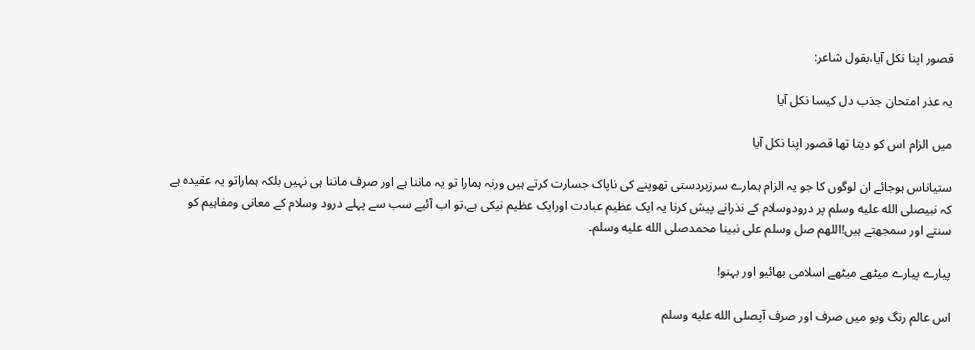قصور اپنا نکل آیا،بقول شاعر:

یہ عذر امتحان جذب دل کیسا نکل آیا

میں الزام اس کو دیتا تھا قصور اپنا نکل آیا

ستیاناس ہوجائے ان لوگوں کا جو یہ الزام ہمارے سرزبردستی تھوپنے کی ناپاک جسارت کرتے ہیں ورنہ ہمارا تو یہ ماننا ہے اور صرف ماننا ہی نہیں بلکہ ہماراتو یہ عقیدہ ہے کہ نبیصلى الله عليه وسلم پر درودوسلام کے نذرانے پیش کرنا یہ ایک عظیم عبادت اورایک عظیم نیکی ہے،تو اب آئیے سب سے پہلے درود وسلام کے معانی ومفاہیم کو سنتے اور سمجھتے ہیں!اللھم صل وسلم علی نبینا محمدصلى الله عليه وسلم۔

پیارے پیارے میٹھے میٹھے اسلامی بھائیو اور بہنو!

اس عالم رنگ وبو میں صرف اور صرف آپصلى الله عليه وسلم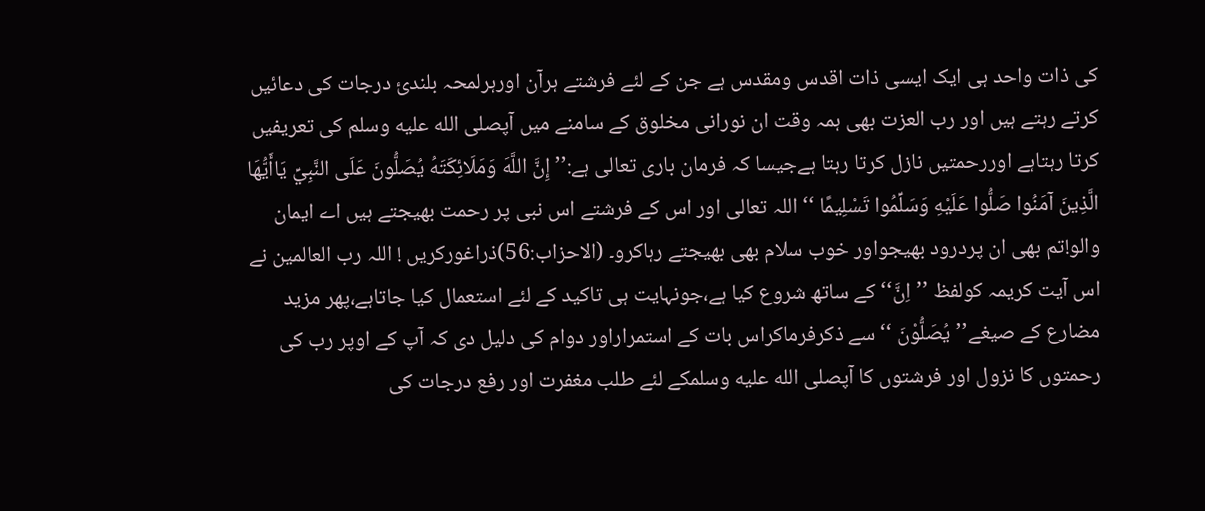کی ذات واحد ہی ایک ایسی ذات اقدس ومقدس ہے جن کے لئے فرشتے ہرآن اورہرلمحہ بلندیٔ درجات کی دعائیں کرتے رہتے ہیں اور رب العزت بھی ہمہ وقت ان نورانی مخلوق کے سامنے میں آپصلى الله عليه وسلم کی تعریفیں کرتا رہتاہے اوررحمتیں نازل کرتا رہتا ہےجیسا کہ فرمان باری تعالی ہے:’’ إِنَّ اللَّهَ وَمَلَائِكَتَهُ يُصَلُّونَ عَلَى النَّبِيِّ يَاأَيُّهَا الَّذِينَ آمَنُوا صَلُّوا عَلَيْهِ وَسَلِّمُوا تَسْلِيمًا ‘‘ اللہ تعالی اور اس کے فرشتے اس نبی پر رحمت بھیجتے ہیں اے ایمان والو!تم بھی ان پردرود بھیجواور خوب سلام بھی بھیجتے رہاکرو۔ (الاحزاب:56)ذراغورکریں ! اللہ رب العالمین نے اس آیت کریمہ کولفظ ’’اِنَّ‘‘ کے ساتھ شروع کیا ہے،جونہایت ہی تاکید کے لئے استعمال کیا جاتاہے،پھر مزید مضارع کے صیغے’’یُصَلُّوْنَ ‘‘ سے ذکرفرماکراس بات کے استمراراور دوام کی دلیل دی کہ آپ کے اوپر رب کی رحمتوں کا نزول اور فرشتوں کا آپصلى الله عليه وسلمکے لئے طلب مغفرت اور رفع درجات کی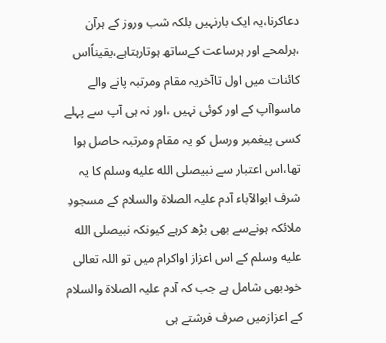دعاکرنا،یہ ایک بارنہیں بلکہ شب وروز کے ہرآن ،ہرلمحے اور ہرساعت کےساتھ ہوتارہتاہے،یقیناًاس کائنات میں اول تاآخریہ مقام ومرتبہ پانے والے ماسواآپ کے اور کوئی نہیں ،اور نہ ہی آپ سے پہلے کسی پیغمبر ورسل کو یہ مقام ومرتبہ حاصل ہوا تھا،اس اعتبار سے نبیصلى الله عليه وسلم کا یہ شرف ابوالآباء آدم علیہ الصلاۃ والسلام کے مسجودِ ملائکہ ہونےسے بھی بڑھ کرہے کیونکہ نبیصلى الله عليه وسلم کے اس اعزاز اواکرام میں تو اللہ تعالی خودبھی شامل ہے جب کہ آدم علیہ الصلاۃ والسلام کے اعزازمیں صرف فرشتے ہی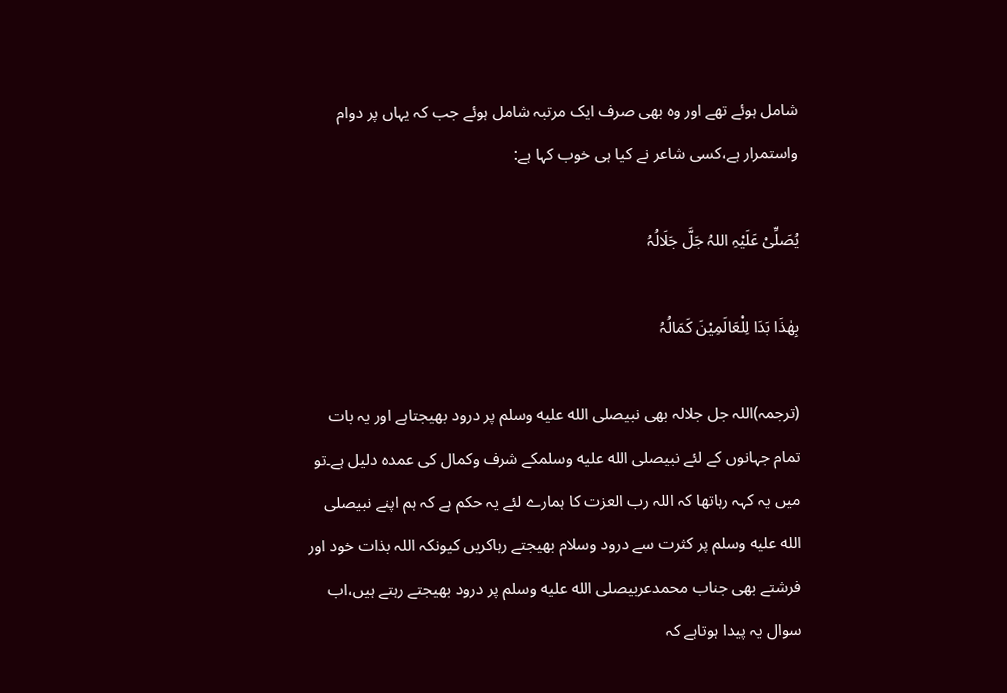شامل ہوئے تھے اور وہ بھی صرف ایک مرتبہ شامل ہوئے جب کہ یہاں پر دوام واستمرار ہے،کسی شاعر نے کیا ہی خوب کہا ہے:

یُصَلِّیْ عَلَیْہِ اللہُ جَلَّ جَلَالُہُ

بِھٰذَا بَدَا لِلْعَالَمِیْنَ کَمَالُہُ

(ترجمہ)اللہ جل جلالہ بھی نبیصلى الله عليه وسلم پر درود بھیجتاہے اور یہ بات تمام جہانوں کے لئے نبیصلى الله عليه وسلمکے شرف وکمال کی عمدہ دلیل ہے۔تو میں یہ کہہ رہاتھا کہ اللہ رب العزت کا ہمارے لئے یہ حکم ہے کہ ہم اپنے نبیصلى الله عليه وسلم پر کثرت سے درود وسلام بھیجتے رہاکریں کیونکہ اللہ بذات خود اور فرشتے بھی جناب محمدعربیصلى الله عليه وسلم پر درود بھیجتے رہتے ہیں،اب سوال یہ پیدا ہوتاہے کہ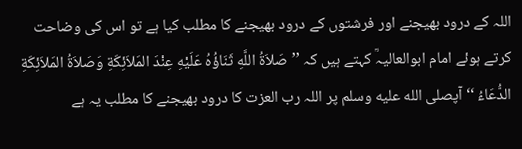اللہ کے درود بھیجنے اور فرشتوں کے درود بھیجنے کا مطلب کیا ہے تو اس کی وضاحت کرتے ہوئے امام ابوالعالیہؒ کہتے ہیں کہ ’’صَلاَةُ اللَّهِ ثَنَاؤُهُ عَلَيْهِ عِنْدَ المَلاَئِكَةِ وَصَلاَةُ المَلاَئِكَةِ الدُّعَاءُ ‘‘ آپصلى الله عليه وسلم پر اللہ رب العزت کا درود بھیجنے کا مطلب یہ ہے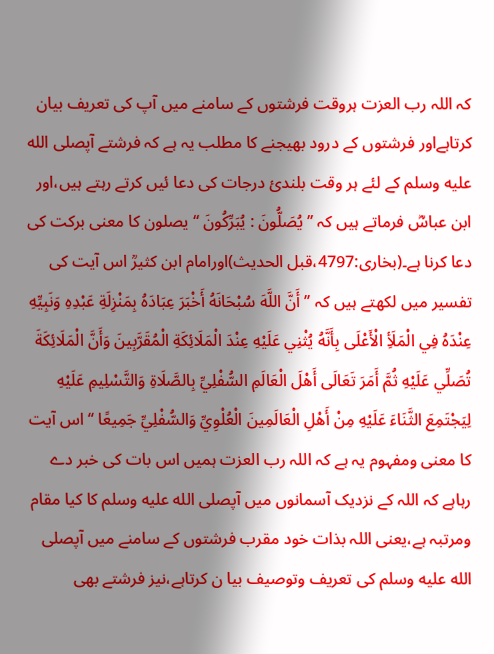کہ اللہ رب العزت ہروقت فرشتوں کے سامنے میں آپ کی تعریف بیان کرتاہےاور فرشتوں کے درود بھیجنے کا مطلب یہ ہے کہ فرشتے آپصلى الله عليه وسلم کے لئے ہر وقت بلندیٔ درجات کی دعا ئیں کرتے رہتے ہیں،اور ابن عباسؓ فرماتے ہیں کہ ’’ يُصَلُّونَ : يُبَرِّكُونَ ‘‘ یصلون کا معنی برکت کی دعا کرنا ہے۔(بخاری:4797،قبل الحدیث)اورامام ابن کثیرؒ اس آیت کی تفسیر میں لکھتے ہیں کہ ’’ أَنَّ اللَّهَ سُبْحَانَهُ أَخْبَرَ عِبَادَهُ بِمَنْزِلَةِ عَبْدِهِ وَنَبِيِّهِ عِنْدَهُ فِي الْمَلَأِ الْأَعْلَى بِأَنَّهُ يُثْنِي عَلَيْهِ عِنْدَ الْمَلَائِكَةِ الْمُقَرَّبِينَ وَأَنَّ الْمَلَائِكَةَ تُصَلِّي عَلَيْهِ ثُمَّ أَمَرَ تَعَالَى أَهْلَ الْعَالَمِ السُّفْلِيِّ بِالصَّلَاةِ وَالتَّسْلِيمِ عَلَيْهِ لِيَجْتَمِعَ الثَّنَاءَ عَلَيْهِ مِنْ أَهْلِ الْعَالَمِينَ الْعُلْوِيِّ وَالسُّفْلِيِّ جَمِيعًا ‘‘ اس آیت کا معنی ومفہوم یہ ہے کہ اللہ رب العزت ہمیں اس بات کی خبر دے رہاہے کہ اللہ کے نزدیک آسمانوں میں آپصلى الله عليه وسلم کا کیا مقام ومرتبہ ہے،یعنی اللہ بذات خود مقرب فرشتوں کے سامنے میں آپصلى الله عليه وسلم کی تعریف وتوصیف بیا ن کرتاہے،نیز فرشتے بھی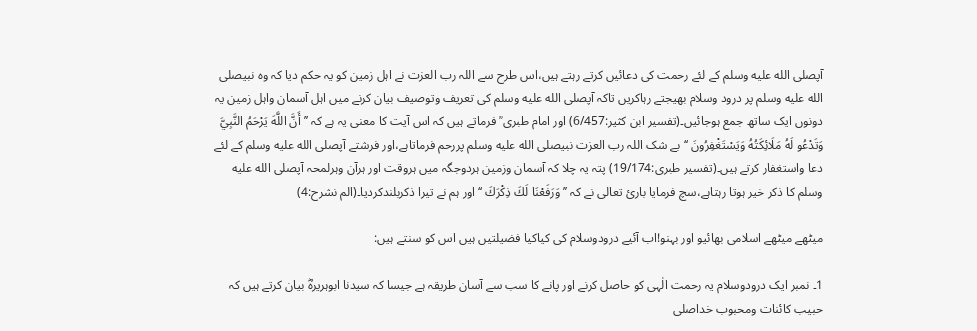آپصلى الله عليه وسلم کے لئے رحمت کی دعائیں کرتے رہتے ہیں،اس طرح سے اللہ رب العزت نے اہل زمین کو یہ حکم دیا کہ وہ نبیصلى الله عليه وسلم پر درود وسلام بھیجتے رہاکریں تاکہ آپصلى الله عليه وسلم کی تعریف وتوصیف بیان کرنے میں اہل آسمان واہل زمین یہ دونوں ایک ساتھ جمع ہوجائیں۔(تفسیر ابن کثیر:6/457) اور امام طبری ؒ فرماتے ہیں کہ اس آیت کا معنی یہ ہے کہ ’’ أَنَّ اللَّهَ يَرْحَمُ النَّبِيَّ وَتَدْعُو لَهُ مَلَائِكَتُهُ وَيَسْتَغْفِرُونَ ‘‘بے شک اللہ رب العزت نبیصلى الله عليه وسلم پررحم فرماتاہے،اور فرشتے آپصلى الله عليه وسلم کے لئے دعا واستغفار کرتے ہیں۔(تفسیر طبری:19/174) پتہ یہ چلا کہ آسمان وزمین ہردوجگہ میں ہروقت اور ہرآن وہرلمحہ آپصلى الله عليه وسلم کا ذکر خیر ہوتا رہتاہے،سچ فرمایا باریٔ تعالی نے کہ ’’ وَرَفَعْنَا لَكَ ذِكْرَكَ ‘‘ اور ہم نے تیرا ذکربلندکردیا۔(الم نشرح:4)

میٹھے میٹھے اسلامی بھائیو اور بہنو!اب آئیے درودوسلام کی کیاکیا فضیلتیں ہیں اس کو سنتے ہیں:

1۔ نمبر ایک درودوسلام یہ رحمت الٰہی کو حاصل کرنے اور پانے کا سب سے آسان طریقہ ہے جیسا کہ سیدنا ابوہریرہؓ بیان کرتے ہیں کہ حبیب کائنات ومحبوب خداصلى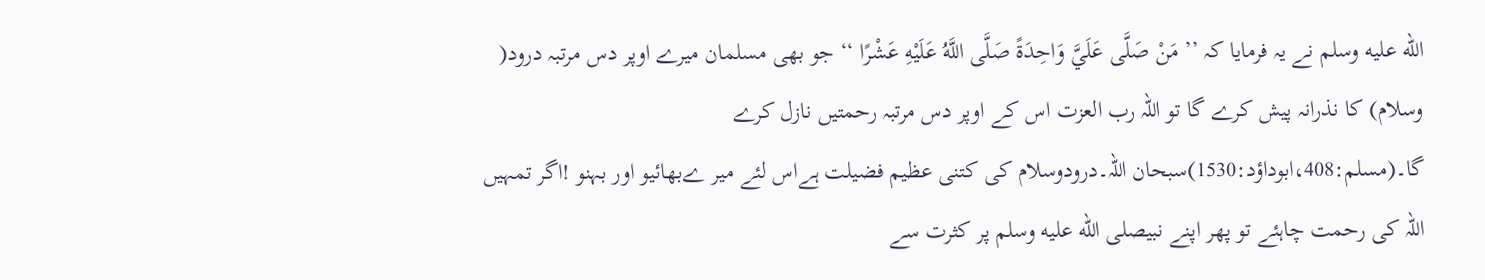الله عليه وسلم نے یہ فرمایا کہ ’’ مَنْ صَلَّى عَلَيَّ وَاحِدَةً صَلَّى اللَّهُ عَلَيْهِ عَشْرًا ‘‘ جو بھی مسلمان میرے اوپر دس مرتبہ درود( وسلام) کا نذرانہ پیش کرے گا تو اللہ رب العزت اس کے اوپر دس مرتبہ رحمتیں نازل کرے گا۔(مسلم:408،ابوداؤد:1530)سبحان اللہ۔درودوسلام کی کتنی عظیم فضیلت ہےاس لئے میر ےبھائیو اور بہنو !اگر تمہیں اللہ کی رحمت چاہئے تو پھر اپنے نبیصلى الله عليه وسلم پر کثرت سے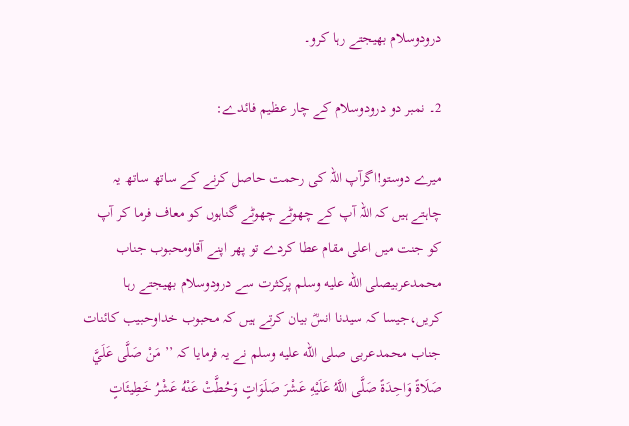درودوسلام بھیجتے رہا کرو۔

2۔ نمبر دو درودوسلام کے چار عظیم فائدے:

میرے دوستو!اگرآپ اللہ کی رحمت حاصل کرنے کے ساتھ ساتھ یہ چاہتے ہیں کہ اللہ آپ کے چھوٹے چھوٹے گناہوں کو معاف فرما کر آپ کو جنت میں اعلی مقام عطا کردے تو پھر اپنے آقاومحبوب جناب محمدعربیصلى الله عليه وسلم پرکثرت سے درودوسلام بھیجتے رہا کریں،جیسا کہ سیدنا انسؓ بیان کرتے ہیں کہ محبوب خداوحبیب کائنات جناب محمدعربی صلى الله عليه وسلم نے یہ فرمایا کہ ’’ مَنْ صَلَّى عَلَيَّ صَلَاةً وَاحِدَةً صَلَّى اللَّهُ عَلَيْهِ عَشْرَ صَلَوَاتٍ وَحُطَّتْ عَنْهُ عَشْرُ خَطِيئَاتٍ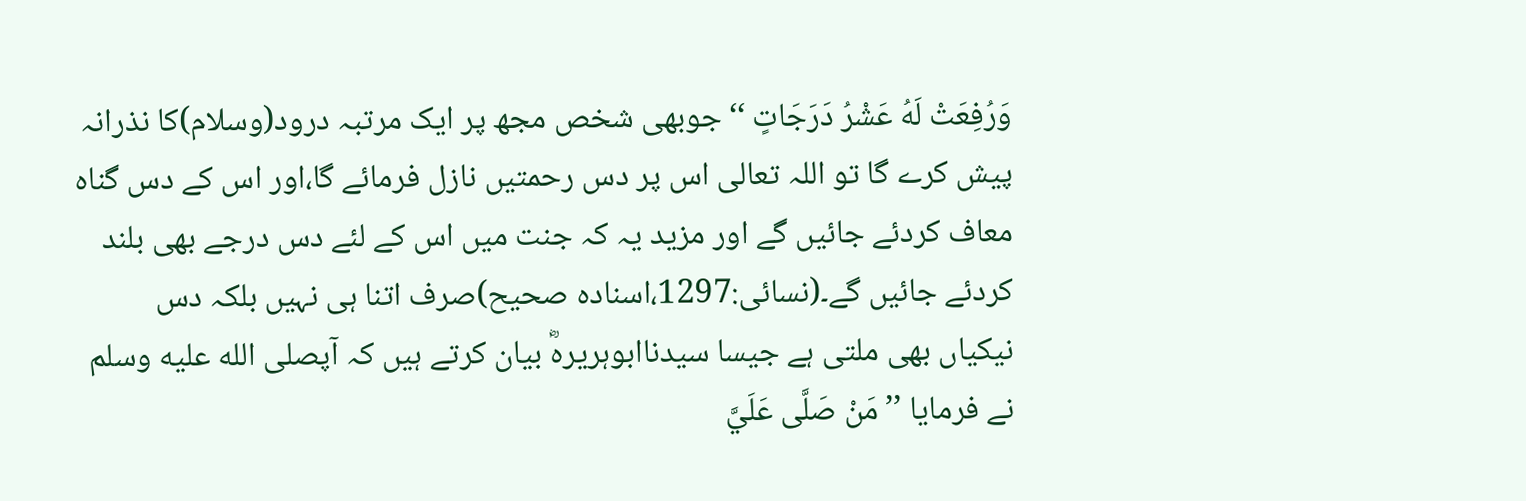وَرُفِعَتْ لَهُ عَشْرُ دَرَجَاتٍ ‘‘ جوبھی شخص مجھ پر ایک مرتبہ درود(وسلام)کا نذرانہ پیش کرے گا تو اللہ تعالی اس پر دس رحمتیں نازل فرمائے گا،اور اس کے دس گناہ معاف کردئے جائیں گے اور مزید یہ کہ جنت میں اس کے لئے دس درجے بھی بلند کردئے جائیں گے۔(نسائی:1297،اسنادہ صحیح)صرف اتنا ہی نہیں بلکہ دس نیکیاں بھی ملتی ہے جیسا سیدناابوہریرہؓ بیان کرتے ہیں کہ آپصلى الله عليه وسلم نے فرمایا ’’ مَنْ صَلَّى عَلَيَّ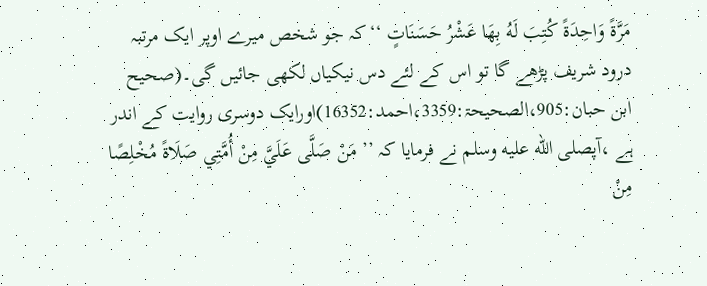مَرَّةً وَاحِدَةً كُتِبَ لَهُ بِهَا عَشْرُ حَسَنَاتٍ ‘‘کہ جو شخص میرے اوپر ایک مرتبہ درود شریف پڑھے گا تو اس کے لئے دس نیکیاں لکھی جائیں گی۔(صحیح ابن حبان:905،الصحیحۃ:3359،احمد:16352)اورایک دوسری روایت کے اندر ہے ،آپصلى الله عليه وسلم نے فرمایا کہ ’’ مَنْ صَلَّى عَلَيَّ مِنْ أُمَّتِي صَلَاةً مُخْلِصًا مِنْ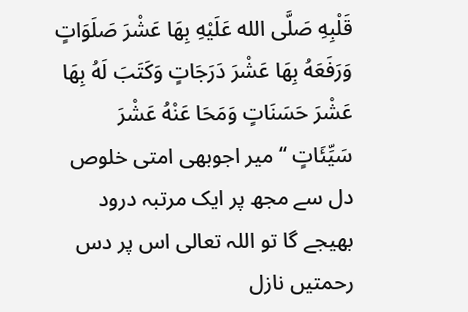قَلْبِهِ صَلَّى الله عَلَيْهِ بِهَا عَشْرَ صَلَوَاتٍ وَرَفَعَهُ بِهَا عَشْرَ دَرَجَاتٍ وَكَتَبَ لَهُ بِهَا عَشْرَ حَسَنَاتٍ وَمَحَا عَنْهُ عَشْرَ سَيِّئَاتٍ ‘‘ میر اجوبھی امتی خلوص دل سے مجھ پر ایک مرتبہ درود بھیجے گا تو اللہ تعالی اس پر دس رحمتیں نازل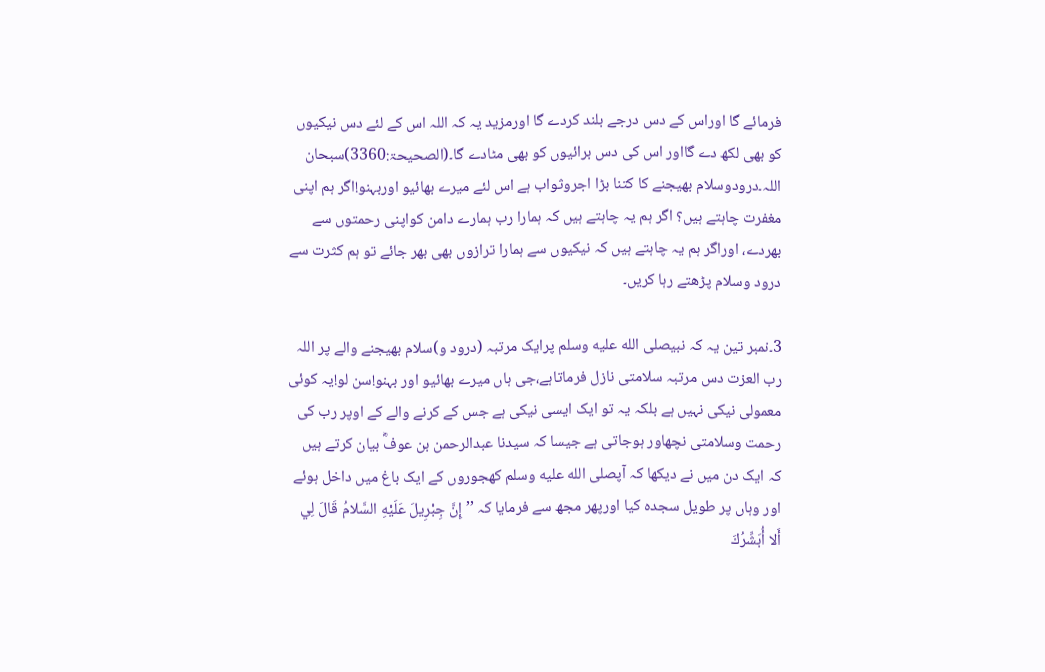فرمائے گا اوراس کے دس درجے بلند کردے گا اورمزید یہ کہ اللہ اس کے لئے دس نیکیوں کو بھی لکھ دے گااور اس کی دس برائیوں کو بھی مٹادے گا۔(الصحیحۃ:3360)سبحان اللہ۔درودوسلام بھیجنے کا کتنا بڑا اجروثواب ہے اس لئے میرے بھائیو اوربہنو!اگر ہم اپنی مغفرت چاہتے ہیں؟ اگر ہم یہ چاہتے ہیں کہ ہمارا رب ہمارے دامن کواپنی رحمتوں سے بھردے، اوراگر ہم یہ چاہتے ہیں کہ نیکیوں سے ہمارا ترازوں بھی بھر جائے تو ہم کثرت سے درود وسلام پڑھتے رہا کریں۔

3۔نمبر تین یہ کہ نبیصلى الله عليه وسلم پرایک مرتبہ (درود و)سلام بھیجنے والے پر اللہ رب العزت دس مرتبہ سلامتی نازل فرماتاہے،جی ہاں میرے بھائیو اور بہنو!سن لو!یہ کوئی معمولی نیکی نہیں ہے بلکہ یہ تو ایک ایسی نیکی ہے جس کے کرنے والے کے اوپر رب کی رحمت وسلامتی نچھاور ہوجاتی ہے جیسا کہ سیدنا عبدالرحمن بن عوفؓ بیان کرتے ہیں کہ ایک دن میں نے دیکھا کہ آپصلى الله عليه وسلم کھجوروں کے ایک باغ میں داخل ہوئے اور وہاں پر طویل سجدہ کیا اورپھر مجھ سے فرمایا کہ ’’ إِنَّ جِبْرِيلَ عَلَيْهِ السَّلامُ قَالَ لِي أَلا أُبَشِّرُكَ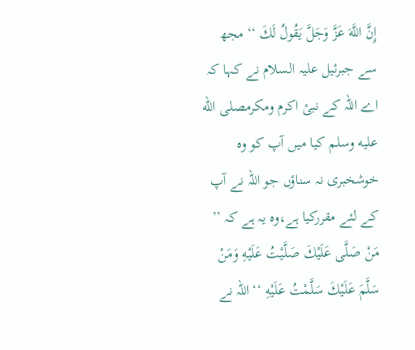إِنَّ اللَّهَ عَزَّ وَجَلَّ يَقُولُ لَكَ ‘‘ مجھ سے جبرئیل علیہ السلام نے کہا کہ اے اللہ کے نبیٔ اکرم ومکرمصلى الله عليه وسلم کیا میں آپ کو وہ خوشخبری نہ سناؤں جو اللہ نے آپ کے لئے مقررکیا ہے،وہ یہ ہے کہ ’’ مَنْ صَلَّى عَلَيْكَ صَلَّيْتُ عَلَيْهِ وَمَنْ سَلَّمَ عَلَيْكَ سَلَّمْتُ عَلَيْهِ ‘‘ اللہ نے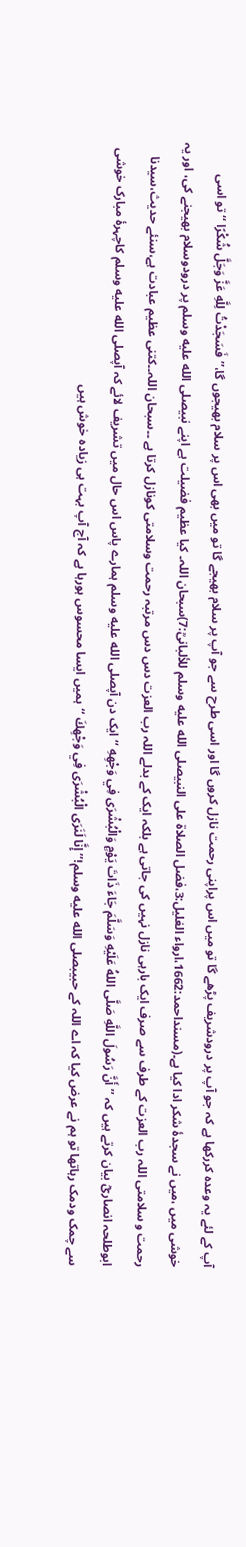آپ کے لئے یہ وعدہ کررکھا ہے کہ جو آپ پر درودشریف پڑھے گا تو میں اس پراپنی رحمت نازل کروں گا اور اسی طرح سے جو آپ پر سلام بھیجے گا تو میں بھی اس پر سلام بھیجوں گا،’’ فَسَجَدْتُ لِلَّهِ عَزَّ وَجَلَّ شُكْرًا ‘‘ تو اسی خوشی میں ،میں نے سجدۂ شکر ادا کیا ہے۔(مسنداحمد:1662،ارواء الغلیل:3،فضل الصلاۃ علی النبیصلى الله عليه وسلم للألبانیؒ:7)سبحان اللہ۔ کیا عظیم فضیلت ہے اپنے نبیصلى الله عليه وسلم پر درودوسلام بھیجنے کی، اور یہ رحمت و سلامتی اللہ رب العزت کے طرف سے صرف ایک بارہی نازل نہیں کی جاتی ہے بلکہ ایک کے بدلے اللہ رب العزت دس دس مرتبہ رحمت وسلامتی کونازل کرتا ہے ۔۔سبحان اللہ۔۔کتنی عظیم عبادت ہے،سنئے حدیث،سیدنا ابوطلحہ انصاریؓ بیان کرتے ہیں کہ ’’ أَنَّ رَسُولَ اللَّهِ صَلَّى اللهُ عَلَيْهِ وَسَلَّمَ جَاءَ ذَاتَ يَوْمٍ وَالْبُشْرَى فِي وَجْهِهِ ‘‘ ایک دن آپصلى الله عليه وسلم ہمارے پاس اس حال میں تشریف لائے کہ آپصلى الله عليه وسلم کاچہرۂ مبارک خوشی سے چمک ودمک رہاتھا تو ہم نے عرض کیا کہ اے اللہ کے حبیبصلى الله عليه وسلم!’’ إِنَّا لَنَرَى الْبُشْرَى فِي وَجْهِكَ ‘‘ہمیں ایسا محسوس ہورہا ہے کہ آج آپ بہت ہی زیادہ خوش ہیں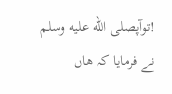!توآپصلى الله عليه وسلم نے فرمایا کہ هاں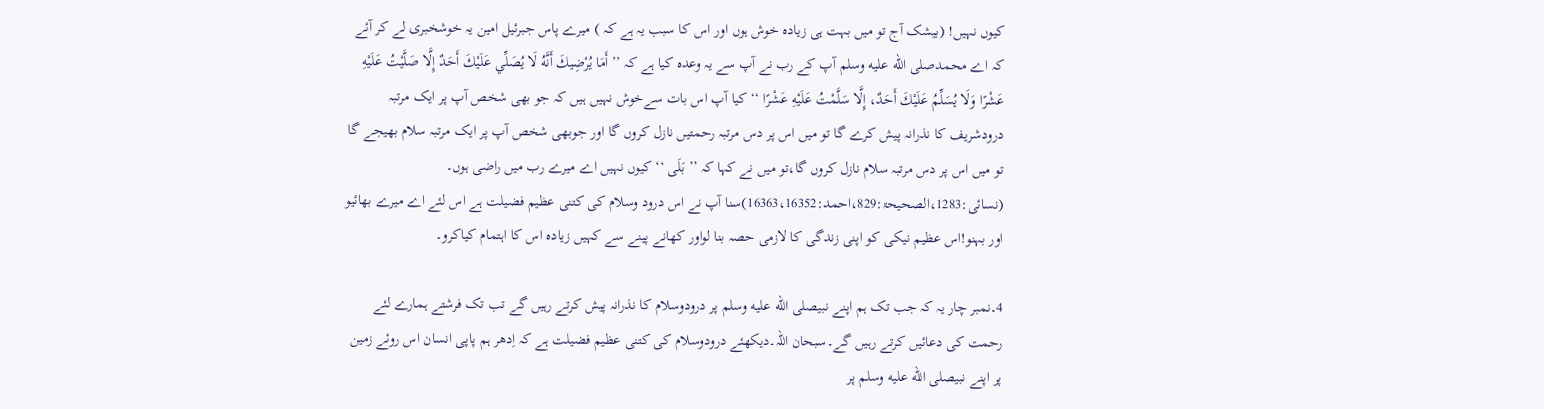کیوں نہیں! (بیشک آج تو میں بہت ہی زیادہ خوش ہوں اور اس کا سبب یہ ہے کہ ) میرے پاس جبرئیل امین یہ خوشخبری لے کر آئے کہ اے محمدصلى الله عليه وسلم آپ کے رب نے آپ سے یہ وعدہ کیا ہے کہ ’’ أَمَا يُرْضِيكَ أَنَّهُ لَا يُصَلِّي عَلَيْكَ أَحَدٌ إِلَّا صَلَّيْتُ عَلَيْهِ عَشْرًا وَلَا يُسَلِّمُ عَلَيْكَ أَحَدٌ، إِلَّا سَلَّمْتُ عَلَيْهِ عَشْرًا ‘‘ کیا آپ اس بات سےخوش نہیں ہیں کہ جو بھی شخص آپ پر ایک مرتبہ درودشریف کا نذرانہ پیش کرے گا تو میں اس پر دس مرتبہ رحمتیں نازل کروں گا اور جوبھی شخص آپ پر ایک مرتبہ سلام بھیجے گا تو میں اس پر دس مرتبہ سلام نازل کروں گا،تو میں نے کہا کہ ’’ بَلَى ‘‘ کیوں نہیں اے میرے رب میں راضی ہوں۔ (نسائی:1283،الصحیحۃ:829،احمد:16363،16352)سنا آپ نے اس درود وسلام کی کتنی عظیم فضیلت ہے اس لئے اے میرے بھائیو اور بہنو!اس عظیم نیکی کو اپنی زندگی کا لازمی حصہ بنا لواور کھانے پینے سے کہیں زیادہ اس کا اہتمام کیاکرو۔

4۔نمبر چار یہ کہ جب تک ہم اپنے نبیصلى الله عليه وسلم پر درودوسلام کا نذرانہ پیش کرتے رہیں گے تب تک فرشتے ہمارے لئے رحمت کی دعائیں کرتے رہیں گے۔سبحان اللہ۔دیکھئے درودوسلام کی کتنی عظیم فضیلت ہے کہ اِدھر ہم پاپی انسان اس روئے زمین پر اپنے نبیصلى الله عليه وسلم پر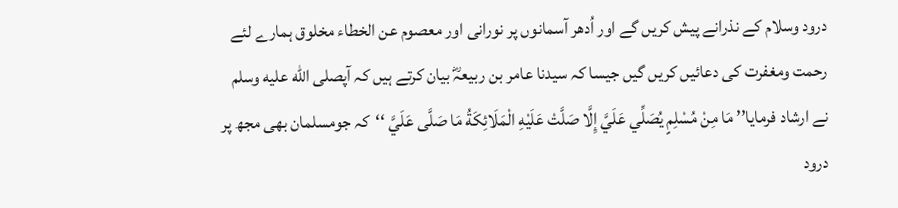درود وسلام کے نذرانے پیش کریں گے اور اُدھر آسمانوں پر نورانی اور معصوم عن الخطاء مخلوق ہمارے لئے رحمت ومغفرت کی دعائیں کریں گیں جیسا کہ سیدنا عامر بن ربیعہؓ بیان کرتے ہیں کہ آپصلى الله عليه وسلم نے ارشاد فرمایا’’ مَا مِنْ مُسْلِمٍ يُصَلِّي عَلَيَّ إِلَّا صَلَّتْ عَلَيْهِ الْمَلَائِكَةُ مَا صَلَّى عَلَيَّ ‘‘کہ جومسلمان بھی مجھ پر درود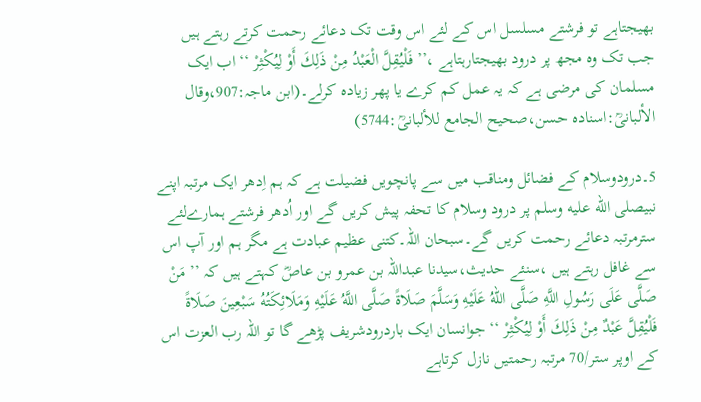بھیجتاہے تو فرشتے مسلسل اس کے لئے اس وقت تک دعائے رحمت کرتے رہتے ہیں جب تک وہ مجھ پر درود بھیجتارہتاہے ،’’ فَلْيُقِلَّ الْعَبْدُ مِنْ ذَلِكَ أَوْ لِيُكْثِرْ ‘‘ اب ایک مسلمان کی مرضی ہے کہ یہ عمل کم کرے یا پھر زیادہ کرلے۔(ابن ماجہ:907،وقال الألبانیؒ:اسنادہ حسن،صحیح الجامع للألبانیؒ:5744)

5۔درودوسلام کے فضائل ومناقب میں سے پانچویں فضیلت ہے کہ ہم اِدھر ایک مرتبہ اپنے نبیصلى الله عليه وسلم پر درود وسلام کا تحفہ پیش کریں گے اور اُدھر فرشتے ہمارےلئے سترمرتبہ دعائے رحمت کریں گے۔سبحان اللہ۔کتنی عظیم عبادت ہے مگر ہم اور آپ اس سے غافل رہتے ہیں ،سنئے حدیث،سیدنا عبداللہ بن عمرو بن عاصؓ کہتے ہیں کہ ’’ مَنْ صَلَّى عَلَى رَسُولِ اللَّهِ صَلَّى اللهُ عَلَيْهِ وَسَلَّمَ صَلَاةً صَلَّى اللَّهُ عَلَيْهِ وَمَلَائِكَتُهُ سَبْعِينَ صَلَاةً فَلْيُقِلَّ عَبْدٌ مِنْ ذَلِكَ أَوْ لِيُكْثِرْ ‘‘ جوانسان ایک باردرودشریف پڑھے گا تو اللہ رب العزت اس کے اوپر ستر/70 مرتبہ رحمتیں نازل کرتاہے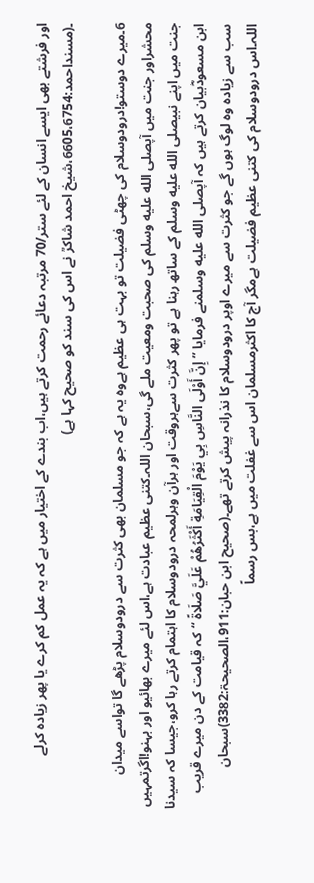اور فرشتے بھی ایسے انسان کے لئے ستر/70 مرتبہ دعائے رحمت کرتے ہیں،اب بندے کے اختیار میں ہے کہ یہ عمل کم کرے یا پھر زیادہ کرلے ۔(مسنداحمد:6605،6754،شیخ احمد شاکرؒ نے اس کی سند کو صحیح کہا ہے)

6۔میرے دوستو!درودوسلام کی چھٹی فضیلت تو بہت ہی عظیم ہےوہ یہ ہے کہ جو مسلمان بھی کثرت سے درودوسلام پڑھے گا تواسے میدان محشراور جنت میں آپصلى الله عليه وسلم کی صحبت ومعیت ملے گی،سبحان اللہ۔کتنی عظیم عبادت ہے،اس لئے میرے بھائیو اور بہنو!اگرتمہیں جنت میں اپنے نبیصلى الله عليه وسلم کے ساتھ رہنا ہے تو پھر کثرت سےہروقت اور ہرآن وہرلمحہ درودوسلام کا اہتمام کرتے رہا کرو،جیسا کہ سیدنا ابن مسعودؓبیان کرتے ہیں کہ آپصلى الله عليه وسلمنے فرمایا ’’ إِنَّ أَوْلَى النَّاسِ بِي يَوْمَ الْقِيَامَةِ أَكْثَرُهُمْ عَلَيَّ صَلَاةً ‘‘کہ قیامت کے دن میرے قریب سب سے زیادہ وہ لوگ ہوں گے جو کثرت سے میرے اوپر درودوسلام کا نذرانہ پیش کرتے تھے۔(صحیح ابن حبان:911،الصحیحۃ:3382)سبحان اللہ۔اس درودوسلام کی کتنی عظیم فضیلت ہےمگر آج کا اکثرمسلمان اس سے غفلت میں ہے،بس رسماً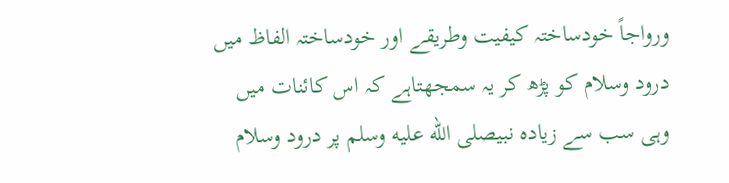ورواجاً خودساختہ کیفیت وطریقے اور خودساختہ الفاظ میں درود وسلام کو پڑھ کر یہ سمجھتاہے کہ اس کائنات میں وہی سب سے زیادہ نبیصلى الله عليه وسلم پر درود وسلام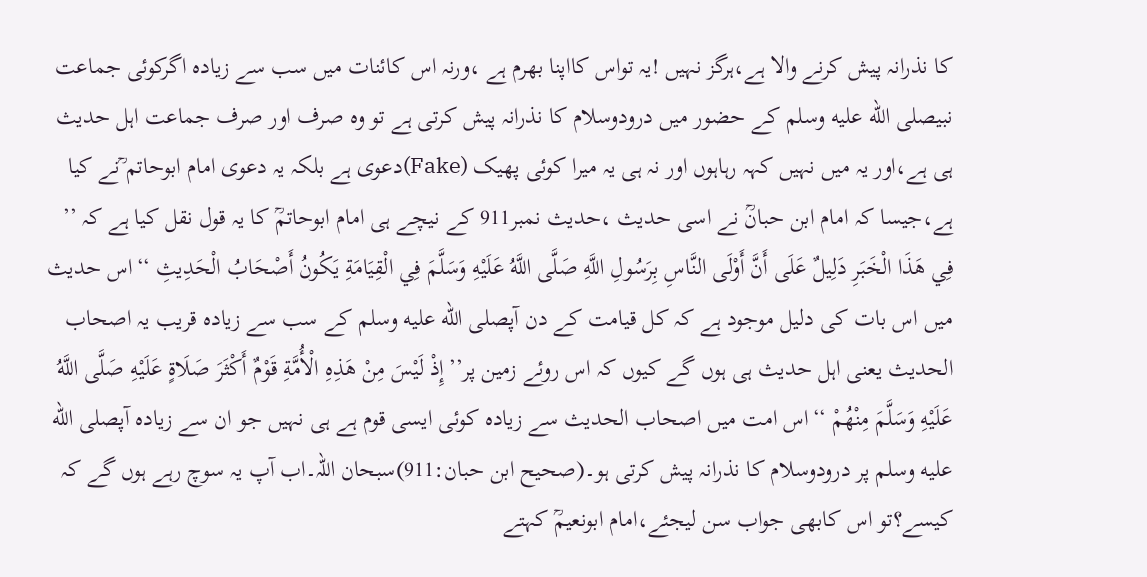کا نذرانہ پیش کرنے والا ہے،ہرگز نہیں !یہ تواس کااپنا بھرم ہے ،ورنہ اس کائنات میں سب سے زیادہ اگرکوئی جماعت نبیصلى الله عليه وسلم کے حضور میں درودوسلام کا نذرانہ پیش کرتی ہے تو وہ صرف اور صرف جماعت اہل حدیث ہی ہے،اور یہ میں نہیں کہہ رہاہوں اور نہ ہی یہ میرا کوئی پھیک (Fake)دعوی ہے بلکہ یہ دعوی امام ابوحاتم ؒنے کیا ہے،جیسا کہ امام ابن حبانؒ نے اسی حدیث ،حدیث نمبر911 کے نیچے ہی امام ابوحاتمؒ کا یہ قول نقل کیا ہے کہ ’’ فِي هَذَا الْخَبَرِ دَلِيلٌ عَلَى أَنَّ أَوْلَى النَّاسِ بِرَسُولِ اللَّهِ صَلَّى اللَّهُ عَلَيْهِ وَسَلَّمَ فِي الْقِيَامَةِ يَكُونُ أَصْحَابُ الْحَدِيثِ ‘‘اس حدیث میں اس بات کی دلیل موجود ہے کہ کل قیامت کے دن آپصلى الله عليه وسلم کے سب سے زیادہ قریب یہ اصحاب الحدیث یعنی اہل حدیث ہی ہوں گے کیوں کہ اس روئے زمین پر’’إِذْ لَيْسَ مِنْ هَذِهِ الْأُمَّةِ قَوْمٌ أَكْثَرَ صَلَاةٍ عَلَيْهِ صَلَّى اللَّهُ عَلَيْهِ وَسَلَّمَ مِنْهُمْ ‘‘اس امت میں اصحاب الحدیث سے زیادہ کوئی ایسی قوم ہے ہی نہیں جو ان سے زیادہ آپصلى الله عليه وسلم پر درودوسلام کا نذرانہ پیش کرتی ہو۔(صحیح ابن حبان:911)سبحان اللہ۔اب آپ یہ سوچ رہے ہوں گے کہ کیسے؟تو اس کابھی جواب سن لیجئے،امام ابونعیمؒ کہتے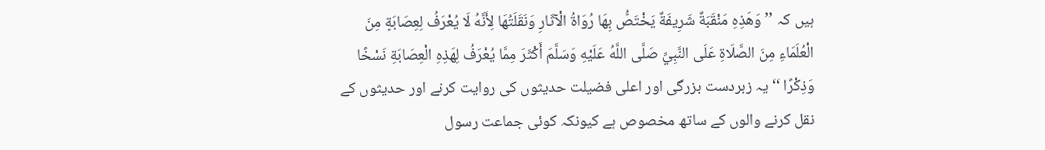ہیں کہ ’’ وَهَذِهِ مَنْقَبَةٌ شَرِيفَةٌ يَخْتَصُّ بِهَا رُوَاةُ الْآثَارِ وَنَقَلَتُهَا لِأَنَّهُ لَا يُعْرَفُ لِعِصَابَةٍ مِنَ الْعُلَمَاءِ مِنَ الصَّلَاةِ عَلَى النَّبِيِّ صَلَّى اللَّهُ عَلَيْهِ وَسَلَّمَ أَكْثَرَ مِمَّا يُعْرَفُ لِهَذِهِ الْعِصَابَةِ نَسْخًا وَذِكْرًا ‘‘ یہ زبردست بزرگی اور اعلی فضیلت حدیثوں کی روایت کرنے اور حدیثوں کے نقل کرنے والوں کے ساتھ مخصوص ہے کیونکہ کوئی جماعت رسول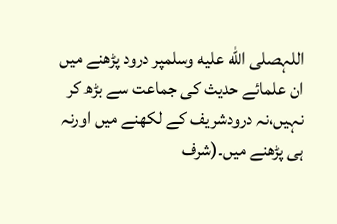اللہصلى الله عليه وسلمپر درود پڑھنے میں ان علمائے حدیث کی جماعت سے بڑھ کر نہیں،نہ درودشریف کے لکھنے میں اورنہ ہی پڑھنے میں۔(شرف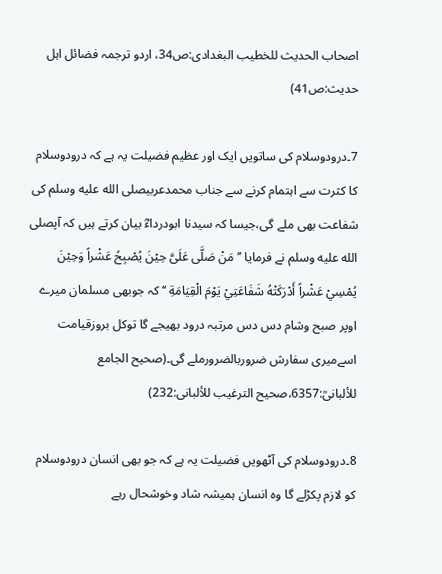اصحاب الحدیث للخطیب البغدادی:ص34، اردو ترجمہ فضائل اہل حدیث:ص41)

7۔درودوسلام کی ساتویں ایک اور عظیم فضیلت یہ ہے کہ درودوسلام کا کثرت سے اہتمام کرنے سے جناب محمدعربیصلى الله عليه وسلم کی شفاعت بھی ملے گی،جیسا کہ سیدنا ابودرداءؓ بیان کرتے ہیں کہ آپصلى الله عليه وسلم نے فرمایا ’’ مَنْ صَلَّى عَلَىَّ حِيْنَ يُصْبِحُ عَشْراً وَحِيْنَ يُمْسِيْ عَشْراً أَدْرَكَتْهُ شَفَاعَتِيْ يَوْمَ الْقِيَامَةِ ‘‘کہ جوبھی مسلمان میرے اوپر صبح وشام دس دس مرتبہ درود بھیجے گا توکل بروزقیامت اسےمیری سفارش ضروربالضرورملے گی۔(صحیح الجامع للألبانیؒ:6357،صحیح الترغیب للألبانی:232)

8۔درودوسلام کی آٹھویں فضیلت یہ ہے کہ جو بھی انسان درودوسلام کو لازم پکڑلے گا وہ انسان ہمیشہ شاد وخوشحال رہے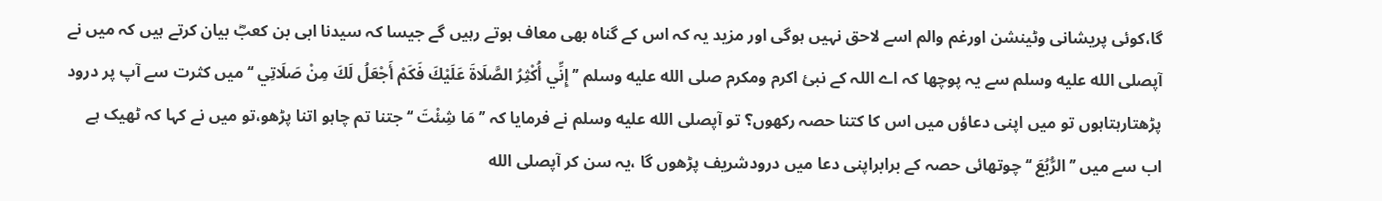گا،کوئی پریشانی وٹینشن اورغم والم اسے لاحق نہیں ہوگی اور مزید یہ کہ اس کے گناہ بھی معاف ہوتے رہیں گے جیسا کہ سیدنا ابی بن کعبؓ بیان کرتے ہیں کہ میں نے آپصلى الله عليه وسلم سے یہ پوچھا کہ اے اللہ کے نبیٔ اکرم ومکرم صلى الله عليه وسلم ’’ إِنِّي أُكْثِرُ الصَّلَاةَ عَلَيْكَ فَكَمْ أَجْعَلُ لَكَ مِنْ صَلَاتِي ‘‘میں کثرت سے آپ پر درود پڑھتارہتاہوں تو میں اپنی دعاؤں میں اس کا کتنا حصہ رکھوں؟ تو آپصلى الله عليه وسلم نے فرمایا کہ ’’ مَا شِئْتَ ‘‘ جتنا تم چاہو اتنا پڑھو،تو میں نے کہا کہ ٹھیک ہے اب سے میں ’’ الرُّبُعَ ‘‘ چوتھائی حصہ کے برابراپنی دعا میں درودشریف پڑھوں گا ،یہ سن کر آپصلى الله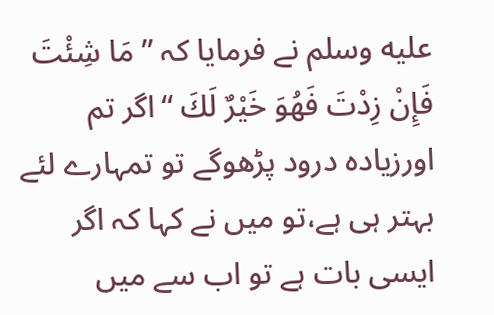عليه وسلم نے فرمایا کہ ’’ مَا شِئْتَ فَإِنْ زِدْتَ فَهُوَ خَيْرٌ لَكَ ‘‘اگر تم اورزیادہ درود پڑھوگے تو تمہارے لئے بہتر ہی ہے،تو میں نے کہا کہ اگر ایسی بات ہے تو اب سے میں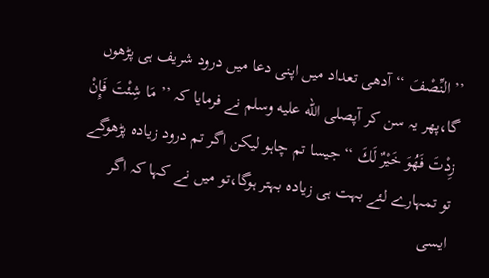’’ النِّصْفَ ‘‘آدھی تعداد میں اپنی دعا میں درود شریف ہی پڑھوں گا،پھر یہ سن کر آپصلى الله عليه وسلم نے فرمایا کہ ’’ مَا شِئْتَ فَإِنْ زِدْتَ فَهُوَ خَيْرٌ لَكَ ‘‘جیسا تم چاہو لیکن اگر تم درود زیادہ پڑھوگے تو تمہارے لئے بہت ہی زیادہ بہتر ہوگا،تو میں نے کہا کہ اگر ایسی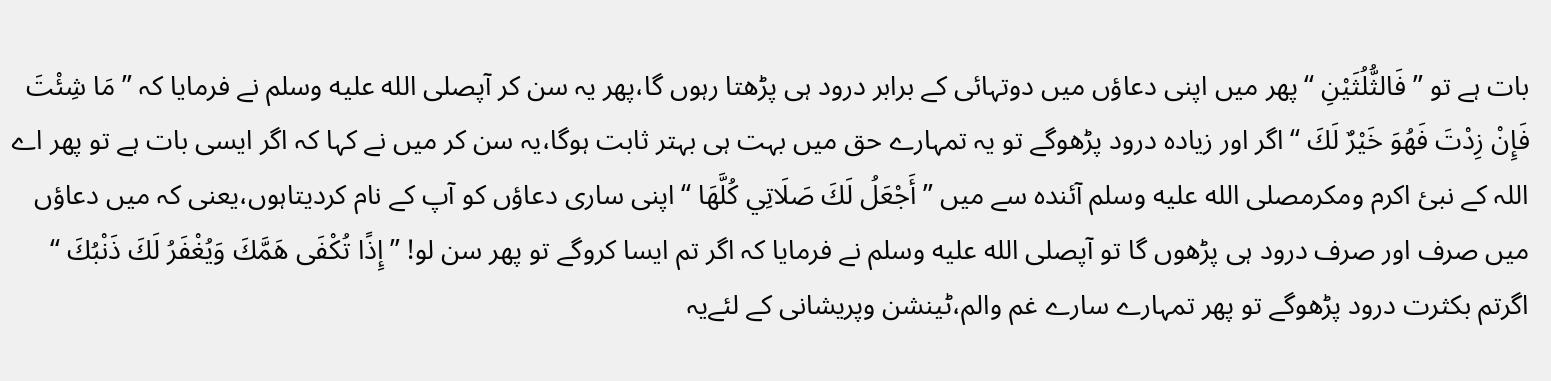بات ہے تو ’’ فَالثُّلُثَيْنِ ‘‘پھر میں اپنی دعاؤں میں دوتہائی کے برابر درود ہی پڑھتا رہوں گا،پھر یہ سن کر آپصلى الله عليه وسلم نے فرمایا کہ ’’ مَا شِئْتَ فَإِنْ زِدْتَ فَهُوَ خَيْرٌ لَكَ ‘‘ اگر اور زیادہ درود پڑھوگے تو یہ تمہارے حق میں بہت ہی بہتر ثابت ہوگا،یہ سن کر میں نے کہا کہ اگر ایسی بات ہے تو پھر اے اللہ کے نبیٔ اکرم ومکرمصلى الله عليه وسلم آئندہ سے میں ’’ أَجْعَلُ لَكَ صَلَاتِي كُلَّهَا ‘‘اپنی ساری دعاؤں کو آپ کے نام کردیتاہوں،یعنی کہ میں دعاؤں میں صرف اور صرف درود ہی پڑھوں گا تو آپصلى الله عليه وسلم نے فرمایا کہ اگر تم ایسا کروگے تو پھر سن لو! ’’ إِذًا تُكْفَى هَمَّكَ وَيُغْفَرُ لَكَ ذَنْبُكَ ‘‘ اگرتم بکثرت درود پڑھوگے تو پھر تمہارے سارے غم والم،ٹینشن وپریشانی کے لئےیہ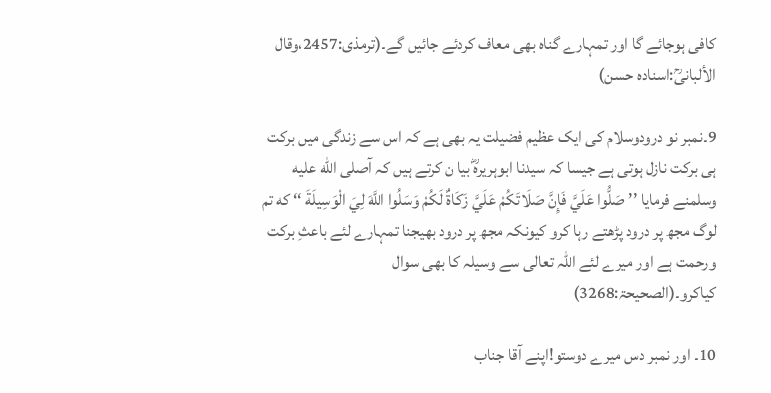کافی ہوجائے گا اور تمہارے گناہ بھی معاف کردئے جائیں گے۔(ترمذی:2457،وقال الألبانیؒ:اسنادہ حسن)

9۔نمبر نو درودوسلام کی ایک عظیم فضیلت یہ بھی ہے کہ اس سے زندگی میں برکت ہی برکت نازل ہوتی ہے جیسا کہ سیدنا ابوہریرہؓ بیا ن کرتے ہیں کہ آصلى الله عليه وسلمنے فرمایا ’’ صَلُّوا عَلَيَّ فَإِنَّ صَلَاتَكُمْ عَلَيَّ زَكَاةٌ لَكُمْ وَسَلُوا اللَّهَ لِيَ الْوَسِيلَةَ ‘‘ كه تم لوگ مجھ پر درود پڑھتے رہا کرو کیونکہ مجھ پر درود بھیجنا تمہارے لئے باعثِ برکت ورحمت ہے اور میرے لئے اللہ تعالی سے وسیلہ کا بھی سوال کیاکرو۔(الصحیحۃ:3268)

10۔ اور نمبر دس میرے دوستو!اپنے آقا جناب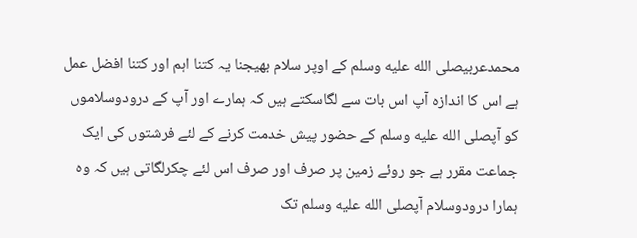محمدعربیصلى الله عليه وسلم کے اوپر سلام بھیجنا یہ کتنا اہم اور کتنا افضل عمل ہے اس کا اندازہ آپ اس بات سے لگاسکتے ہیں کہ ہمارے اور آپ کے درودوسلاموں کو آپصلى الله عليه وسلم کے حضور پیش خدمت کرنے کے لئے فرشتوں کی ایک جماعت مقرر ہے جو روئے زمین پر صرف اور صرف اس لئے چکرلگاتی ہیں کہ وہ ہمارا درودوسلام آپصلى الله عليه وسلم تک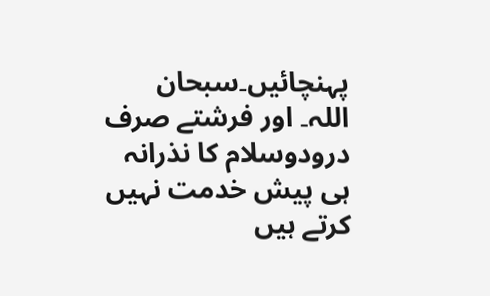پہنچائیں۔سبحان اللہ۔ اور فرشتے صرف درودوسلام کا نذرانہ ہی پیش خدمت نہیں کرتے ہیں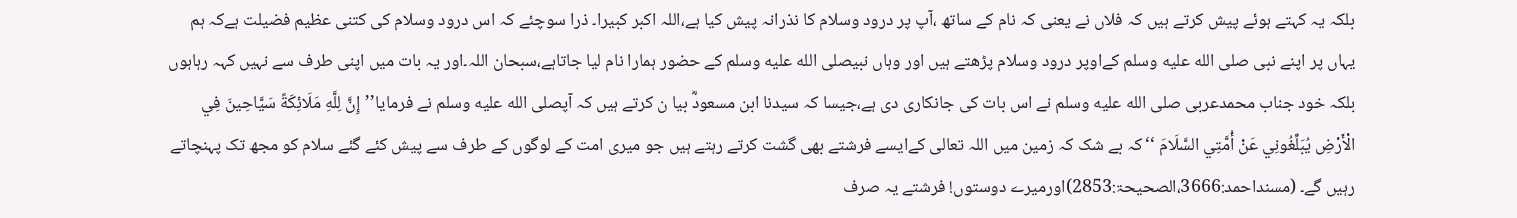بلکہ یہ کہتے ہوئے پیش کرتے ہیں کہ فلاں نے یعنی کہ نام کے ساتھ ،آپ پر درود وسلام کا نذرانہ پیش کیا ہے،اللہ اکبر کبیرا۔ ذرا سوچئے کہ اس درود وسلام کی کتنی عظیم فضیلت ہےکہ ہم یہاں پر اپنے نبی صلى الله عليه وسلم کےاوپر درود وسلام پڑھتے ہیں اور وہاں نبیصلى الله عليه وسلم کے حضور ہمارا نام لیا جاتاہے،سبحان اللہ۔اور یہ بات میں اپنی طرف سے نہیں کہہ رہاہوں بلکہ خود جناب محمدعربی صلى الله عليه وسلم نے اس بات کی جانکاری دی ہے،جیسا کہ سیدنا ابن مسعودؓ بیا ن کرتے ہیں کہ آپصلى الله عليه وسلم نے فرمایا’’إِنَّ لِلَّهِ مَلَائِكَةً سَيَّاحِينَ فِي الْأَرْضِ يُبَلِّغُونِي عَنْ أُمَّتِي السَّلَامَ ‘‘کہ بے شک کہ زمین میں اللہ تعالی کےایسے فرشتے بھی گشت کرتے رہتے ہیں جو میری امت کے لوگوں کے طرف سے پیش کئے گئے سلام کو مجھ تک پہنچاتے رہیں گے۔ (مسنداحمد:3666،الصحیحۃ:2853)اورمیرے دوستوں! فرشتے یہ صرف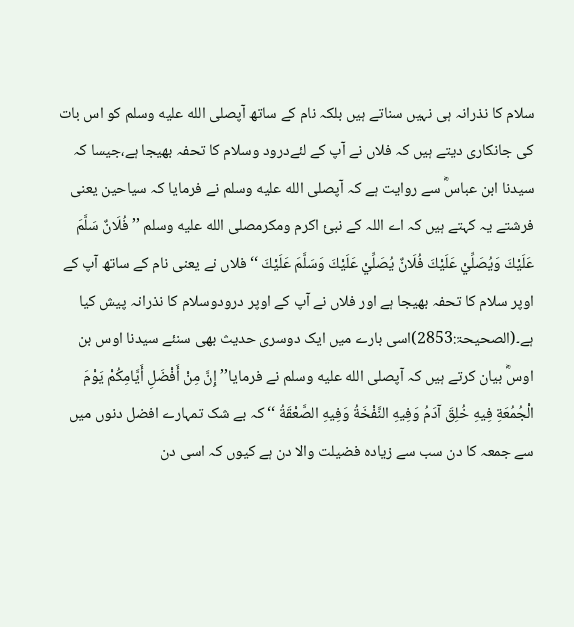سلام کا نذرانہ ہی نہیں سناتے ہیں بلکہ نام کے ساتھ آپصلى الله عليه وسلم کو اس بات کی جانکاری دیتے ہیں کہ فلاں نے آپ کے لئےدرود وسلام کا تحفہ بھیجا ہے،جیسا کہ سیدنا ابن عباسؓ سے روایت ہے کہ آپصلى الله عليه وسلم نے فرمایا کہ سیاحین یعنی فرشتے یہ کہتے ہیں کہ اے اللہ کے نبیٔ اکرم ومکرمصلى الله عليه وسلم ’’ فُلَانٌ سَلَّمَ عَلَيْكَ وَيُصَلِّيْ عَلَيْكَ فُلَانٌ يُصَلِّيْ عَلَيْكَ وَسَلَّمَ عَلَيْكَ ‘‘ فلاں نے یعنی نام کے ساتھ آپ کے اوپر سلام کا تحفہ بھیجا ہے اور فلاں نے آپ کے اوپر درودوسلام کا نذرانہ پیش کیا ہے۔(الصحیحۃ:2853)اسی بارے میں ایک دوسری حدیث بھی سنئے سیدنا اوس بن اوسؓ بیان کرتے ہیں کہ آپصلى الله عليه وسلم نے فرمایا’’ إِنَّ مِنْ أَفْضَلِ أَيَّامِكُمْ يَوْمَ الْجُمُعَةِ فِيهِ خُلِقَ آدَمُ وَفِيهِ النَّفْخَةُ وَفِيهِ الصَّعْقَةُ ‘‘کہ بے شک تمہارے افضل دنوں میں سے جمعہ کا دن سب سے زیادہ فضیلت والا دن ہے کیوں کہ اسی دن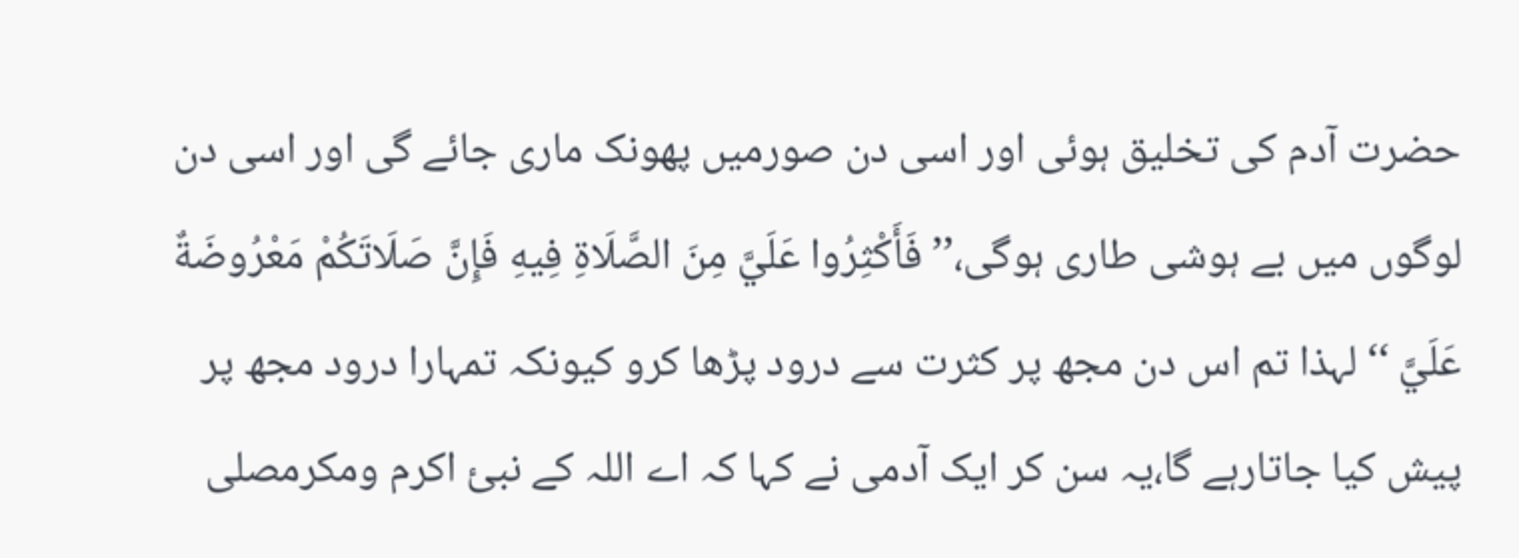حضرت آدم کی تخلیق ہوئی اور اسی دن صورمیں پھونک ماری جائے گی اور اسی دن لوگوں میں بے ہوشی طاری ہوگی،’’ فَأَكْثِرُوا عَلَيَّ مِنَ الصَّلَاةِ فِيهِ فَإِنَّ صَلَاتَكُمْ مَعْرُوضَةٌ عَلَيَّ ‘‘ لہذا تم اس دن مجھ پر کثرت سے درود پڑھا کرو کیونکہ تمہارا درود مجھ پر پیش کیا جاتارہے گا،یہ سن کر ایک آدمی نے کہا کہ اے اللہ کے نبیٔ اکرم ومکرمصلى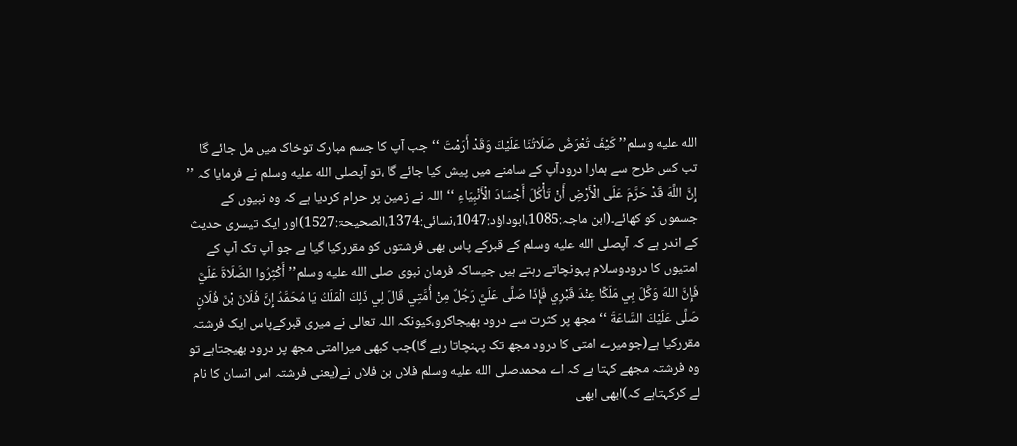الله عليه وسلم’’ كَيْفَ تُعْرَضُ صَلَاتُنَا عَلَيْكَ وَقَدْ أَرَمْتَ ‘‘جب آپ کا جسم مبارک توخاک میں مل جائے گا تب کس طرح سے ہمارا درودآپ کے سامنے میں پیش کیا جائے گا ،تو آپصلى الله عليه وسلم نے فرمایا کہ ’’ إِنَّ اللَّهَ قَدْ حَرَّمَ عَلَى الْأَرْضِ أَنْ تَأْكُلَ أَجْسَادَ الْأَنْبِيَاءِ ‘‘اللہ نے زمین پر حرام کردیا ہے کہ وہ نبیوں کے جسموں کو کھائے۔(ابن ماجہ:1085،ابوداؤد:1047،نسائی:1374،الصحیحۃ:1527)اور ایک تیسری حدیث کے اندر ہے کہ آپصلى الله عليه وسلم کے قبرکے پاس بھی فرشتوں کو مقررکیا گیا ہے جو آپ تک آپ کے امتیوں کا درودوسلام پہونچاتے رہتے ہیں جیساکہ فرمان نبوی صلى الله عليه وسلم’’ أَكْثِرُوا الصَّلَاةَ عَلَيَّ فَإِنَّ اللهَ وَكَّلَ بِي مَلَكًا عِنْدَ قَبْرِي فَإِذَا صَلَّى عَلَيَّ رَجُلٌ مِنْ أُمَّتِي قَالَ لِي ذَلِكَ الْمَلَكُ يَا مُحَمَّدُ إِنَّ فُلَانَ بْنَ فُلَانٍ صَلَّى عَلَيْكَ السَّاعَةَ ‘‘ مجھ پر کثرت سے درود بھیجاکرو،کیونکہ اللہ تعالی نے میری قبرکےپاس ایک فرشتہ مقررکیا ہے(جومیرے امتی کا درود مجھ تک پہنچاتا رہے گا)جب کبھی میراامتی مجھ پر درود بھیجتاہے تو وہ فرشتہ مجھے کہتا ہے کہ اے محمدصلى الله عليه وسلم فلاں بن فلاں نے(یعنی فرشتہ اس انسان کا نام لے کرکہتاہے کہ)ابھی ابھی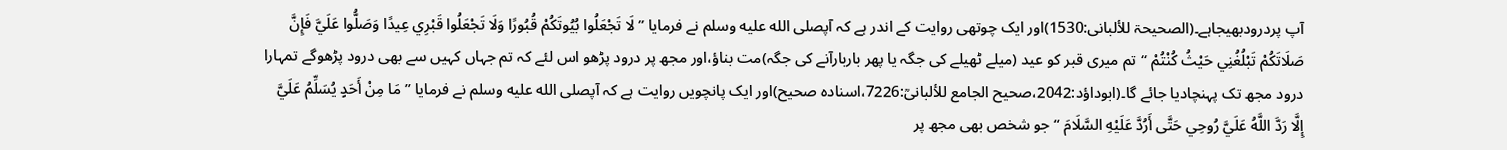آپ پردرودبھیجاہے۔(الصحیحۃ للألبانی:1530)اور ایک چوتھی روایت کے اندر ہے کہ آپصلى الله عليه وسلم نے فرمایا ’’ لَا تَجْعَلُوا بُيُوتَكُمْ قُبُورًا وَلَا تَجْعَلُوا قَبْرِي عِيدًا وَصَلُّوا عَلَيَّ فَإِنَّ صَلَاتَكُمْ تَبْلُغُنِي حَيْثُ كُنْتُمْ ‘‘تم میری قبر کو عید (میلے ٹھیلے کی جگہ یا پھر باربارآنے کی جگہ)مت بناؤ،اور مجھ پر درود پڑھو اس لئے کہ تم جہاں کہیں سے بھی درود پڑھوگے تمہارا درود مجھ تک پہنچادیا جائے گا۔(ابوداؤد:2042،صحیح الجامع للألبانیؒ:7226،اسنادہ صحیح)اور ایک پانچویں روایت ہے کہ آپصلى الله عليه وسلم نے فرمایا ’’ مَا مِنْ أَحَدٍ يُسَلِّمُ عَلَيَّ إِلَّا رَدَّ اللَّهُ عَلَيَّ رُوحِي حَتَّى أَرُدَّ عَلَيْهِ السَّلَامَ ‘‘جو شخص بھی مجھ پر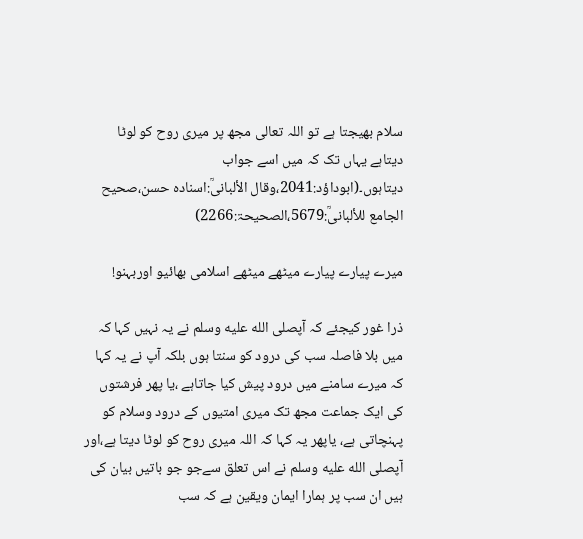سلام بھیجتا ہے تو اللہ تعالی مجھ پر میری روح کو لوٹا دیتاہے یہاں تک کہ میں اسے جواب دیتاہوں۔(ابوداؤد:2041،وقال الألبانیؒ:اسنادہ حسن،صحیح الجامع للألبانیؒ:5679،الصحیحۃ:2266)

میرے پیارے پیارے میٹھے میٹھے اسلامی بھائیو اوربہنو!

ذرا غور کیجئے کہ آپصلى الله عليه وسلم نے یہ نہیں کہا کہ میں بلا فاصلہ سب کی درود کو سنتا ہوں بلکہ آپ نے یہ کہا کہ میرے سامنے میں درود پیش کیا جاتاہے ،یا پھر فرشتوں کی ایک جماعت مجھ تک میری امتیوں کے درود وسلام کو پہنچاتی ہے، یاپھر یہ کہا کہ اللہ میری روح کو لوٹا دیتا ہے،اور آپصلى الله عليه وسلم نے اس تعلق سےجو جو باتیں بیان کی ہیں ان سب پر ہمارا ایمان ویقین ہے کہ سب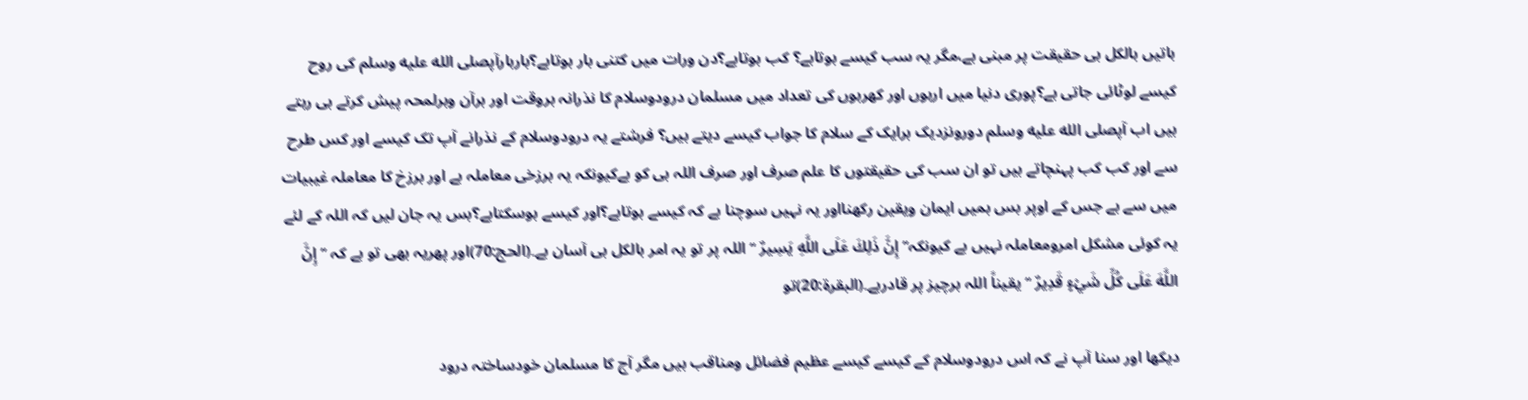باتیں بالکل ہی حقیقت پر مبنی ہے،مگر یہ سب کیسے ہوتاہے؟ کب ہوتاہے؟دن ورات میں کتنی بار ہوتاہے؟باربارآپصلى الله عليه وسلم کی روح کیسے لوٹائی جاتی ہے؟پوری دنیا میں اربوں اور کھربوں کی تعداد میں مسلمان درودوسلام کا نذرانہ ہروقت اور ہرآن وہرلمحہ پیش کرتے ہی رہتے ہیں اب آپصلى الله عليه وسلم دورونزدیک ہرایک کے سلام کا جواب کیسے دیتے ہیں؟ فرشتے یہ درودوسلام کے نذرانے آپ تک کیسے اور کس طرح سے اور کب کب پہنچاتے ہیں تو ان سب کی حقیقتوں کا علم صرف اور صرف اللہ ہی کو ہےکیونکہ یہ برزخی معاملہ ہے اور برزخ کا معاملہ غیبیات میں سے ہے جس کے اوپر بس ہمیں ایمان ویقین رکھنااور یہ نہیں سوچنا ہے کہ کیسے ہوتاہے؟اور کیسے ہوسکتاہے؟بس یہ جان لیں کہ اللہ کے لئے یہ کوئی مشکل امرومعاملہ نہیں ہے کیونکہ’’ إِنَّ ذَلِكَ عَلَى اللَّهِ يَسِيرٌ ‘‘ اللہ پر تو یہ امر بالکل ہی آسان ہے۔(الحج:70)اور پھریہ بھی تو ہے کہ ’’ إِنَّ اللَّهَ عَلَى كُلِّ شَيْءٍ قَدِيرٌ ‘‘ یقیناً اللہ ہرچیز پر قادرہے۔(البقرۃ:20)تو

دیکھا اور سنا آپ نے کہ اس درودوسلام کے کیسے کیسے عظیم فضائل ومناقب ہیں مگر آج کا مسلمان خودساختہ درود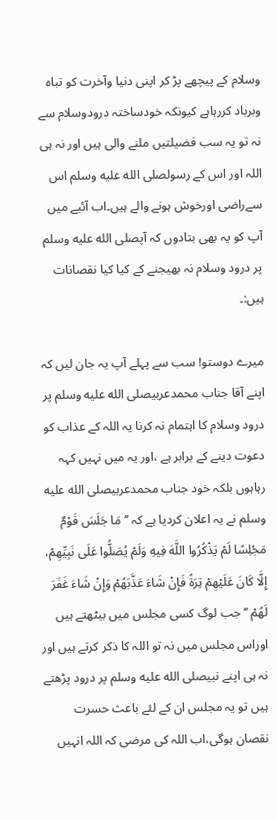وسلام کے پیچھے پڑ کر اپنی دنیا وآخرت کو تباہ وبرباد کررہاہے کیونکہ خودساختہ درودوسلام سے نہ تو یہ سب فضیلتیں ملنے والی ہیں اور نہ ہی اللہ اور اس کے رسولصلى الله عليه وسلم اس سےراضی اورخوش ہونے والے ہیں۔اب آئیے میں آپ کو یہ بھی بتادوں کہ آپصلى الله عليه وسلم پر درود وسلام نہ بھیجنے کے کیا کیا نقصانات ہیں:۔

میرے دوستو! سب سے پہلے آپ یہ جان لیں کہ اپنے آقا جناب محمدعربیصلى الله عليه وسلم پر درود وسلام کا اہتمام نہ کرنا یہ اللہ کے عذاب کو دعوت دینے کے برابر ہے ،اور یہ میں نہیں کہہ رہاہوں بلکہ خود جناب محمدعربیصلى الله عليه وسلم نے یہ اعلان کردیا ہے کہ ’’ مَا جَلَسَ قَوْمٌ مَجْلِسًا لَمْ يَذْكُرُوا اللَّهَ فِيهِ وَلَمْ يُصَلُّوا عَلَى نَبِيِّهِمْ، إِلَّا كَانَ عَلَيْهِمْ تِرَةً فَإِنْ شَاءَ عَذَّبَهُمْ وَإِنْ شَاءَ غَفَرَ لَهُمْ ‘‘ جب لوگ کسی مجلس میں بیٹھتے ہیں اوراس مجلس میں نہ تو اللہ کا ذکر کرتے ہیں اور نہ ہی اپنے نبیصلى الله عليه وسلم پر درود پڑھتے ہیں تو یہ مجلس ان کے لئے باعث حسرت نقصان ہوگی،اب اللہ کی مرضی کہ اللہ انہیں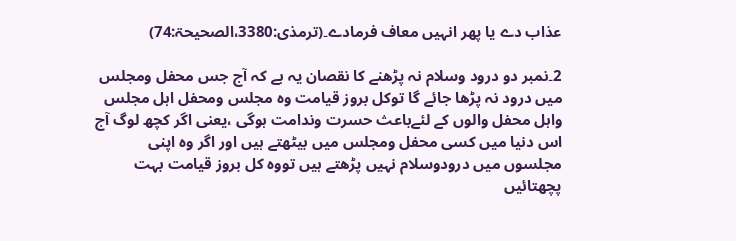عذاب دے یا پھر انہیں معاف فرمادے۔(ترمذی:3380،الصحیحۃ:74)

2۔نمبر دو درود وسلام نہ پڑھنے کا نقصان یہ ہے کہ آج جس محفل ومجلس میں درود نہ پڑھا جائے گا توکل بروز قیامت وہ مجلس ومحفل اہل مجلس واہل محفل والوں کے لئےباعث حسرت وندامت ہوگی ،یعنی اگر کچھ لوگ آج اس دنیا میں کسی محفل ومجلس میں بیٹھتے ہیں اور اگر وہ اپنی مجلسوں میں درودوسلام نہیں پڑھتے ہیں تووہ کل بروز قیامت بہت پچھتائیں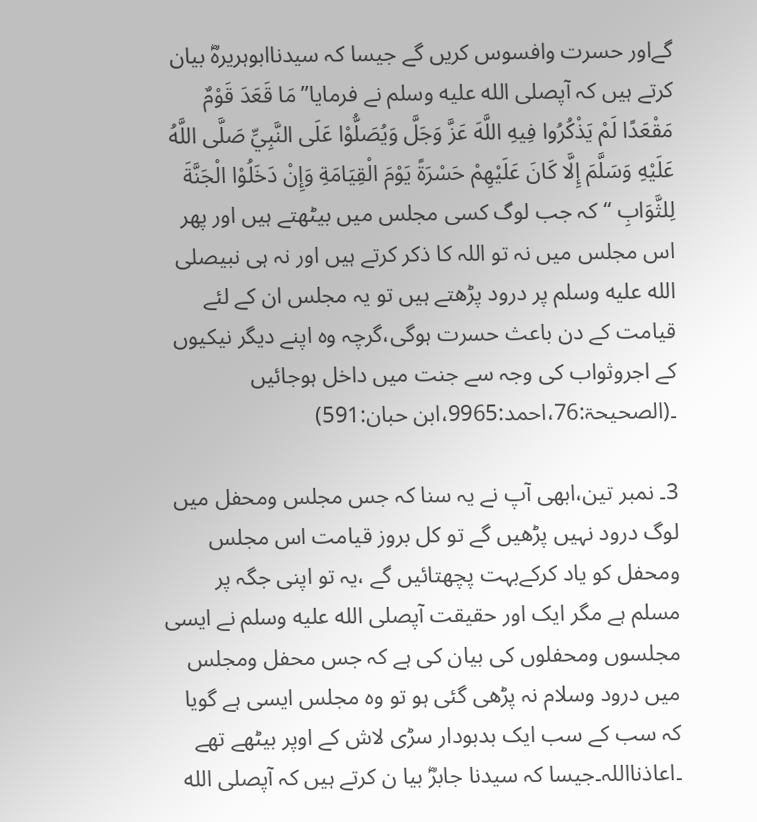گےاور حسرت وافسوس کریں گے جیسا کہ سیدناابوہریرہؓ بیان کرتے ہیں کہ آپصلى الله عليه وسلم نے فرمایا’’مَا قَعَدَ قَوْمٌ مَقْعَدًا لَمْ يَذْكُرُوا فِيهِ اللَّهَ عَزَّ وَجَلَّ وَيُصَلُّوْا عَلَى النَّبِيِّ صَلَّى اللَّهُ عَلَيْهِ وَسَلَّمَ إِلَّا كَانَ عَلَيْهِمْ حَسْرَةً يَوْمَ الْقِيَامَةِ وَإِنْ دَخَلُوْا الْجَنَّةَ لِلثَّوَابِ ‘‘کہ جب لوگ کسی مجلس میں بیٹھتے ہیں اور پھر اس مجلس میں نہ تو اللہ کا ذکر کرتے ہیں اور نہ ہی نبیصلى الله عليه وسلم پر درود پڑھتے ہیں تو یہ مجلس ان کے لئے قیامت کے دن باعث حسرت ہوگی،گرچہ وہ اپنے دیگر نیکیوں کے اجروثواب کی وجہ سے جنت میں داخل ہوجائیں ۔(الصحیحۃ:76،احمد:9965،ابن حبان:591)

3۔ نمبر تین،ابھی آپ نے یہ سنا کہ جس مجلس ومحفل میں لوگ درود نہیں پڑھیں گے تو کل بروز قیامت اس مجلس ومحفل کو یاد کرکےبہت پچھتائیں گے ،یہ تو اپنی جگہ پر مسلم ہے مگر ایک اور حقیقت آپصلى الله عليه وسلم نے ایسی مجلسوں ومحفلوں کی بیان کی ہے کہ جس محفل ومجلس میں درود وسلام نہ پڑھی گئی ہو تو وہ مجلس ایسی ہے گویا کہ سب کے سب ایک بدبودار سڑی لاش کے اوپر بیٹھے تھے ۔اعاذنااللہ۔جیسا کہ سیدنا جابرؓ بیا ن کرتے ہیں کہ آپصلى الله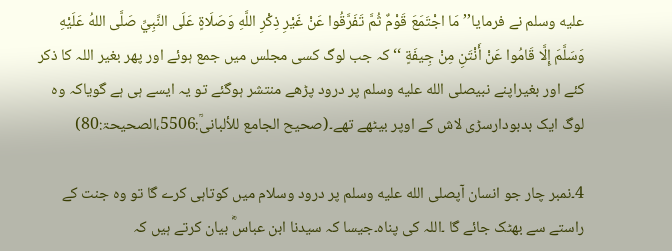عليه وسلم نے فرمایا’’ مَا اجْتَمَعَ قَوْمٌ ثُمَّ تَفَرَّقُوا عَنْ غَيْرِ ذِكْرِ اللَّهِ وَصَلَاةٍ عَلَى النَّبِيِّ صَلَّى اللهُ عَلَيْهِ وَسَلَّمَ إِلَّا قَامُوا عَنْ أَنْتَنِ مِنْ جِيفَةٍ ‘‘ کہ جب لوگ کسی مجلس میں جمع ہوئے اور پھر بغیر اللہ کا ذکر کئے اور بغیراپنے نبیصلى الله عليه وسلم پر درود پڑھے منتشر ہوگئے تو یہ ایسے ہی ہے گویاکہ وہ لوگ ایک بدبودارسڑی لاش کے اوپر بیٹھے تھے۔(صحیح الجامع للألبانیؒ:5506،الصحیحۃ:80)

4۔نمبر چار جو انسان آپصلى الله عليه وسلم پر درود وسلام میں کوتاہی کرے گا تو وہ جنت کے راستے سے بھٹک جائے گا ۔اللہ کی پناہ۔جیسا کہ سیدنا ابن عباسؓ بیان کرتے ہیں کہ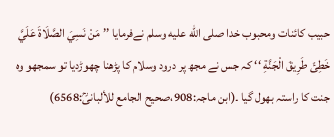حبیب کائنات ومحبوب خدا صلى الله عليه وسلم نےفرمایا ’’ مَنْ نَسِيَ الصَّلَاةَ عَلَيَّ خَطِئَ طَرِيقَ الْجَنَّةِ ‘‘ کہ جس نے مجھ پر درود وسلام کا پڑھنا چھوڑدیا تو سمجھو وہ جنت کا راستہ بھول گیا ۔(ابن ماجہ:908،صحیح الجامع للألبانیؒ:6568)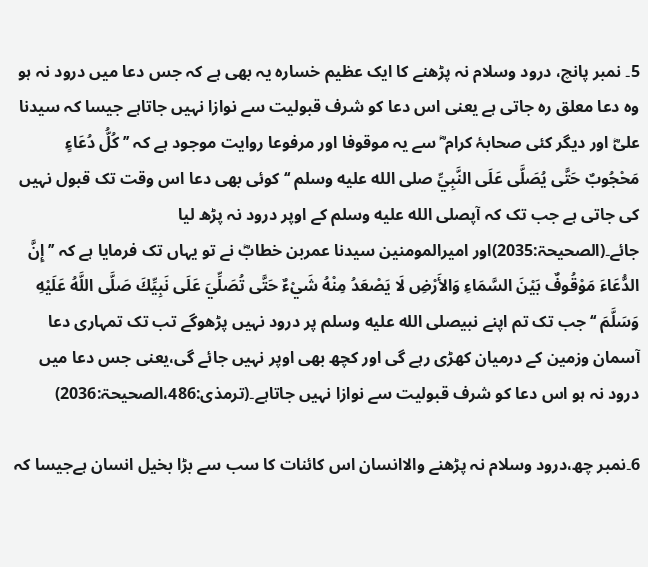5۔ نمبر پانچ، درود وسلام نہ پڑھنے کا ایک عظیم خسارہ یہ بھی ہے کہ جس دعا میں درود نہ ہو وہ دعا معلق رہ جاتی ہے یعنی اس دعا کو شرف قبولیت سے نوازا نہیں جاتاہے جیسا کہ سیدنا علیؓ اور دیگر کئی صحابۂ کرام ؓ سے یہ موقوفا اور مرفوعا روایت موجود ہے کہ ’’ كُلُّ دُعَاءٍ مَحْجُوبٌ حَتَّى يُصَلَّى عَلَى النَّبِيِّ صلى الله عليه وسلم ‘‘ کوئی بھی دعا اس وقت تک قبول نہیں کی جاتی ہے جب تک کہ آپصلى الله عليه وسلم کے اوپر درود نہ پڑھ لیا جائے۔(الصحیحۃ:2035)اور امیرالمومنین سیدنا عمربن خطابؓ نے تو یہاں تک فرمایا ہے کہ ’’ إِنَّ الدُّعَاءَ مَوْقُوفٌ بَيْنَ السَّمَاءِ وَالأَرْضِ لَا يَصْعَدُ مِنْهُ شَيْءٌ حَتَّى تُصَلِّيَ عَلَى نَبِيِّكَ صَلَّى اللَّهُ عَلَيْهِ وَسَلَّمَ ‘‘جب تک تم اپنے نبیصلى الله عليه وسلم پر درود نہیں پڑھوگے تب تک تمہاری دعا آسمان وزمین کے درمیان کھڑی رہے گی اور کچھ بھی اوپر نہیں جائے گی،یعنی جس دعا میں درود نہ ہو اس دعا کو شرف قبولیت سے نوازا نہیں جاتاہے۔(ترمذی:486،الصحیحۃ:2036)

6۔نمبر چھ،درود وسلام نہ پڑھنے والاانسان اس کائنات کا سب سے بڑا بخیل انسان ہےجیسا کہ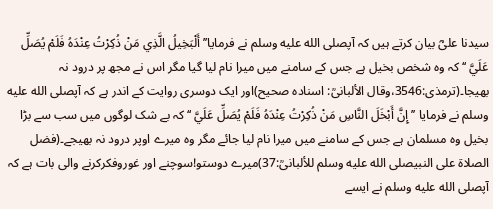سیدنا علیؓ بیان کرتے ہیں کہ آپصلى الله عليه وسلم نے فرمایا’’ أَلْبَخِيلُ الَّذِي مَنْ ذُكِرْتُ عِنْدَهُ فَلَمْ يُصَلِّ عَلَيَّ ‘‘کہ وہ شخص بخیل ہے جس کے سامنے میں میرا نام لیا گیا مگر اس نے مجھ پر درود نہ بھیجا۔(ترمذی:3546،وقال الألبانیؒ: اسنادہ صحیح)اور ایک دوسری روایت کے اندر ہے کہ آپصلى الله عليه وسلم نے فرمایا ’’ إِنَّ أَبْخَلَ النَّاسِ مَنْ ذُكِرْتُ عِنْدَهُ فَلَمْ يُصَلِّ عَلَيَّ ‘‘کہ بے شک لوگوں میں سب سے بڑا بخیل وہ مسلمان ہے جس کے سامنے میں میرا نام لیا جائے مگر وہ میرے اوپر درود نہ بھیجے۔(فضل الصلاۃ علی النبیصلى الله عليه وسلم للألبانیؒ:37)میرے دوستو!سوچنے اور غوروفکرکرنے والی بات ہے کہ آپصلى الله عليه وسلم نے ایسے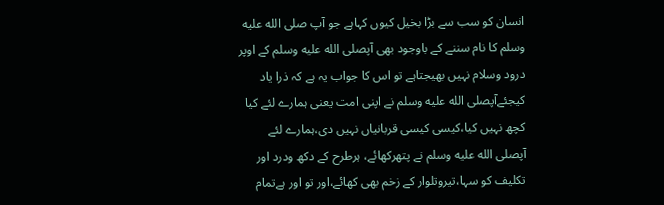انسان کو سب سے بڑا بخیل کیوں کہاہے جو آپ صلى الله عليه وسلم کا نام سننے کے باوجود بھی آپصلى الله عليه وسلم کے اوپر درود وسلام نہیں بھیجتاہے تو اس کا جواب یہ ہے کہ ذرا یاد کیجئےآپصلى الله عليه وسلم نے اپنی امت یعنی ہمارے لئے کیا کچھ نہیں کیا،کیسی کیسی قربانیاں نہیں دی،ہمارے لئے آپصلى الله عليه وسلم نے پتھرکھائے، ہرطرح کے دکھ ودرد اور تکلیف کو سہا،تیروتلوار کے زخم بھی کھائے،اور تو اور ہےتمام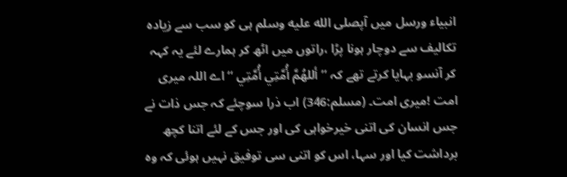انبیاء ورسل میں آپصلى الله عليه وسلم ہی کو سب سے زیادہ تکالیف سے دوچار ہونا پڑا ،راتوں میں اٹھ کر ہمارے لئے یہ کہہ کر آنسو بہایا کرتے تھے کہ ’’ أللهُمَّ أُمَّتِي أُمَّتِي ‘‘ اے اللہ میری امت !میری امت۔ (مسلم:346) اب ذرا سوچئے کہ جس ذات نے جس انسان کی اتنی خیرخواہی کی اور جس کے لئے اتنا کچھ برداشت کیا اور سہا، اس کو اتنی سی توفیق نہیں ہوئی کہ وہ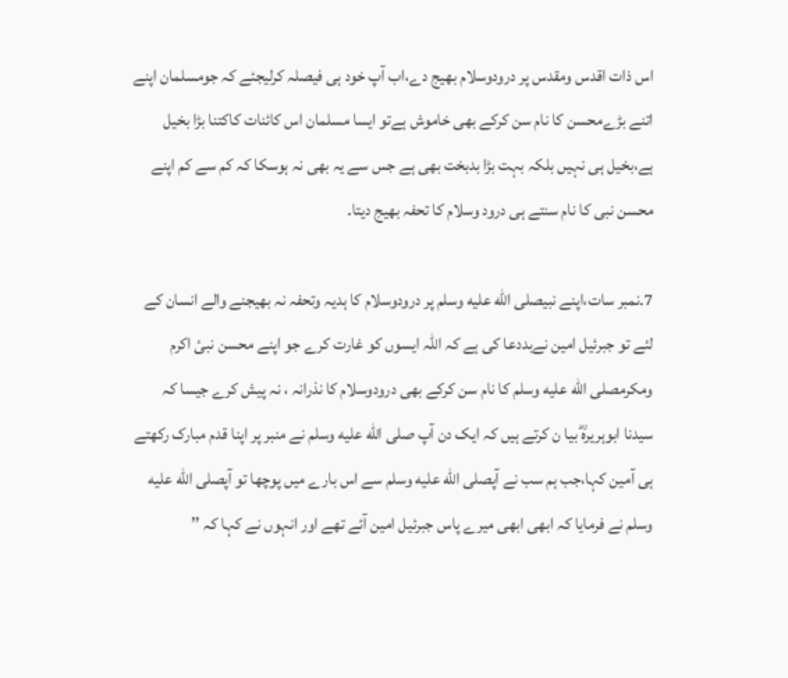اس ذات اقدس ومقدس پر درودوسلام بھیج دے،اب آپ خود ہی فیصلہ کرلیجئے کہ جومسلمان اپنے اتنے بڑےمحسن کا نام سن کرکے بھی خاموش ہےتو ایسا مسلمان اس کائنات کاکتنا بڑا بخیل ہے،بخیل ہی نہیں بلکہ بہت بڑا بدبخت بھی ہے جس سے یہ بھی نہ ہوسکا کہ کم سے کم اپنے محسن نبی کا نام سنتے ہی درود وسلام کا تحفہ بھیج دیتا۔

7۔نمبر سات،اپنے نبیصلى الله عليه وسلم پر درودوسلام کا ہدیہ وتحفہ نہ بھیجنے والے انسان کے لئے تو جبرئیل امین نےبددعا کی ہے کہ اللہ ایسوں کو غارت کرے جو اپنے محسن نبیٔ اکرم ومکرمصلى الله عليه وسلم کا نام سن کرکے بھی درودوسلام کا نذرانہ ، نہ پیش کرے جیسا کہ سیدنا ابوہریرہؓ بیا ن کرتے ہیں کہ ایک دن آپ صلى الله عليه وسلم نے منبر پر اپنا قدم مبارک رکھتے ہی آمین کہا،جب ہم سب نے آپصلى الله عليه وسلم سے اس بارے میں پوچھا تو آپصلى الله عليه وسلم نے فرمایا کہ ابھی ابھی میرے پاس جبرئیل امین آئے تھے اور انہوں نے کہا کہ ’’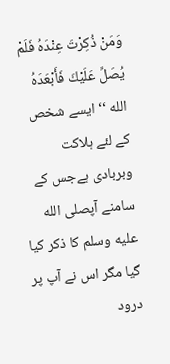وَمَنْ ذُكِرْتَ عِنْدَهُ فَلَمْ يُصَلِّ عَلَيْكَ فَأَبْعَدَهُ الله ‘‘ ایسے شخص کے لئے ہلاکت وبربادی ہےجس کے سامنے آپصلى الله عليه وسلم کا ذکر کیا گیا مگر اس نے آپ پر درود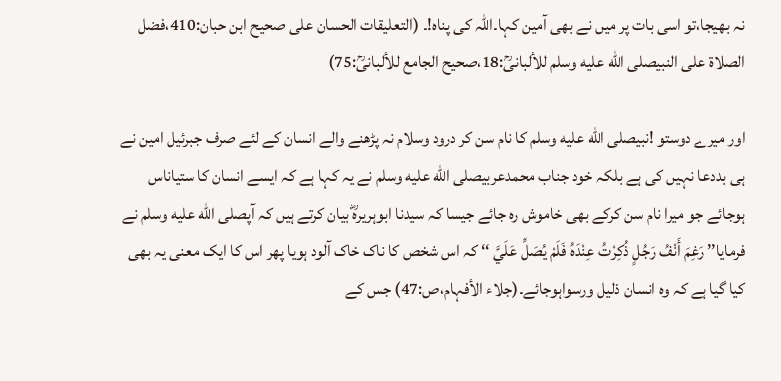نہ بھیجا،تو اسی بات پر میں نے بھی آمین کہا۔اللہ کی پناہ!۔ (التعلیقات الحسان علی صحیح ابن حبان:410،فضل الصلاۃ علی النبیصلى الله عليه وسلم للألبانیؒ:18،صحیح الجامع للألبانیؒ:75)

اور میرے دوستو !نبیصلى الله عليه وسلم کا نام سن کر درود وسلام نہ پڑھنے والے انسان کے لئے صرف جبرئیل امین نے ہی بددعا نہیں کی ہے بلکہ خود جناب محمدعربیصلى الله عليه وسلم نے یہ کہا ہے کہ ایسے انسان کا ستیاناس ہوجائے جو میرا نام سن کرکے بھی خاموش رہ جائے جیسا کہ سیدنا ابوہریرہؓ بیان کرتے ہیں کہ آپصلى الله عليه وسلم نے فرمایا’’ رَغِمَ أَنْفُ رَجُلٍ ذُكِرْتُ عِنْدَهُ فَلَمْ يُصَلِّ عَلَيَّ ‘‘ کہ اس شخص کا ناک خاک آلود ہویا پھر اس کا ایک معنی یہ بھی کیا گیا ہے کہ وہ انسان ذلیل ورسواہوجائے۔(جلاء الأفہام،ص:47) جس کے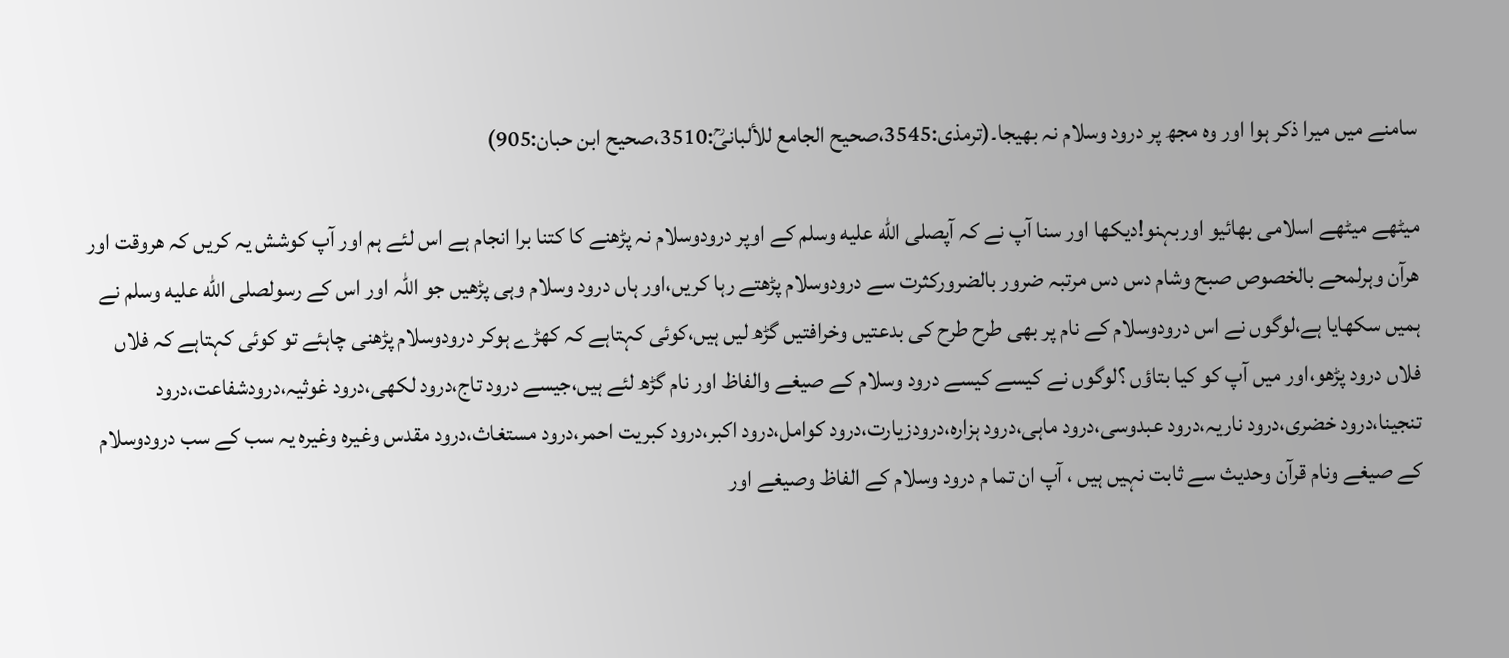سامنے میں میرا ذکر ہوا اور وہ مجھ پر درود وسلام نہ بھیجا۔(ترمذی:3545،صحیح الجامع للألبانیؒ:3510،صحیح ابن حبان:905)

میٹھے میٹھے اسلامی بھائیو اوربہنو!دیکھا اور سنا آپ نے کہ آپصلى الله عليه وسلم کے اوپر درودوسلام نہ پڑھنے کا کتنا برا انجام ہے اس لئے ہم اور آپ کوشش یہ کریں کہ هروقت اور هرآن وہرلمحے بالخصوص صبح وشام دس دس مرتبہ ضرور بالضرورکثرت سے درودوسلام پڑھتے رہا کریں،اور ہاں درود وسلام وہی پڑھیں جو اللہ اور اس کے رسولصلى الله عليه وسلم نے ہمیں سکھایا ہے،لوگوں نے اس درودوسلام کے نام پر بھی طرح طرح کی بدعتیں وخرافتیں گڑھ لیں ہیں،کوئی کہتاہے کہ کھڑے ہوکر درودوسلام پڑھنی چاہئے تو کوئی کہتاہے کہ فلاں فلاں درود پڑھو،اور میں آپ کو کیا بتاؤں ؟لوگوں نے کیسے کیسے درود وسلام کے صیغے والفاظ اور نام گڑھ لئے ہیں،جیسے درود تاج،درود لکھی،درود غوثیہ،درودشفاعت،درود تنجینا،درود خضری،درود ناریہ،درود عبدوسی،درود ماہی،درود ہزارہ،درودزیارت،درود کوامل،درود اکبر،درود کبریت احمر،درود مستغاث،درود مقدس وغیرہ وغیرہ یہ سب کے سب درودوسلام کے صیغے ونام قرآن وحدیث سے ثابت نہیں ہیں ، آپ ان تما م درود وسلام کے الفاظ وصیغے اور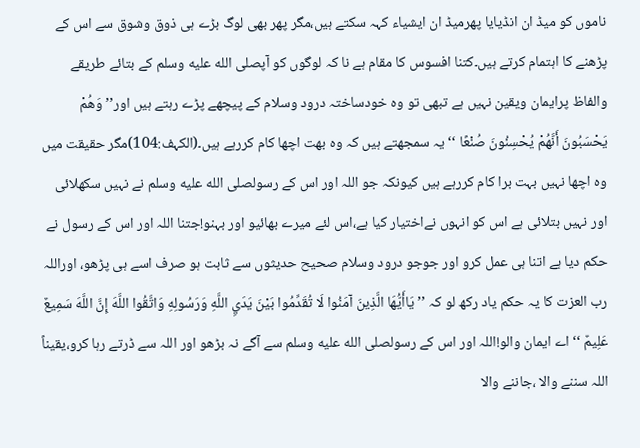ناموں کو میڈ ان انڈیایا پھرمیڈ ان ایشیاء کہہ سکتے ہیں،مگر پھر بھی لوگ بڑے ہی ذوق وشوق سے اس کے پڑھنے کا اہتمام کرتے ہیں۔کتنا افسوس کا مقام ہے نا کہ لوگوں کو آپصلى الله عليه وسلم کے بتائے طریقے والفاظ پرایمان ویقین نہیں ہے تبھی تو وہ خودساختہ درود وسلام کے پیچھے پڑے رہتے ہیں اور’’ وَهُمْ يَحْسَبُونَ أَنَّهُمْ يُحْسِنُونَ صُنْعًا ‘‘ یہ سمجھتے ہیں کہ وه بهت اچھا کام کررہے ہیں۔(الکہف:104)مگر حقیقت میں وہ اچھا نہیں بہت برا کام کررہے ہیں کیونکہ جو اللہ اور اس کے رسولصلى الله عليه وسلم نے نہیں سکھلائی اور نہیں بتلائی ہے اس کو انہوں نےاختیار کیا ہے،اس لئے میرے بھائیو اور بہنو!جتنا اللہ اور اس کے رسول نے حکم دیا ہے اتنا ہی عمل کرو اور جوجو درود وسلام صحیح حدیثوں سے ثابت ہو صرف اسے ہی پڑھو، اوراللہ رب العزت کا یہ حکم یاد رکھ لو کہ ’’ يَاأَيُّهَا الَّذِينَ آمَنُوا لَا تُقَدِّمُوا بَيْنَ يَدَيِ اللَّهِ وَرَسُولِهِ وَاتَّقُوا اللَّهَ إِنَّ اللَّهَ سَمِيعٌ عَلِيمٌ ‘‘اے ایمان والو!اللہ اور اس کے رسولصلى الله عليه وسلم سے آگے نہ بڑھو اور اللہ سے ڈرتے رہا کرو،یقیناً اللہ سننے والا ،جاننے والا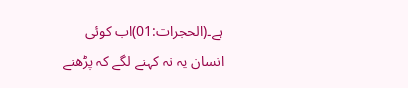ہے۔(الحجرات:01)اب کوئی انسان یہ نہ کہنے لگے کہ پڑھنے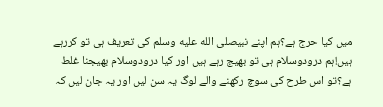میں کیا حرج ہے؟ہم اپنے نبیصلى الله عليه وسلم کی تعریف ہی تو کررہے ہیں!ہم درودوسلام ہی تو بھیج رہے ہیں اور کیا درودوسلام بھیجنا غلط ہے؟تو اس طرح کی سوچ رکھنے والے لوگ یہ سن لیں اور یہ جان لیں کہ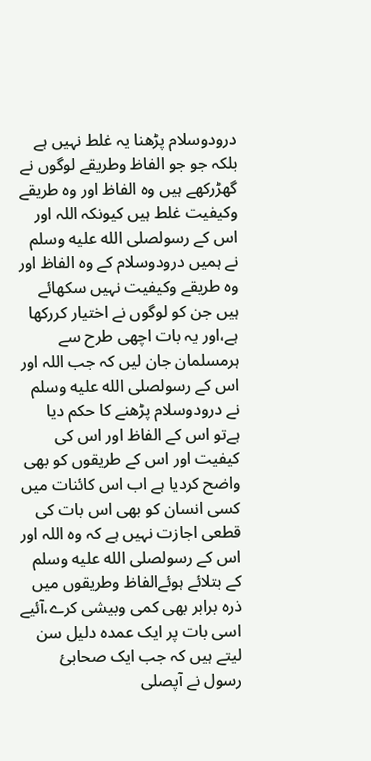درودوسلام پڑھنا یہ غلط نہیں ہے بلکہ جو جو الفاظ وطریقے لوگوں نے گھڑرکھے ہیں وہ الفاظ اور وہ طریقے وکیفیت غلط ہیں کیونکہ اللہ اور اس کے رسولصلى الله عليه وسلم نے ہمیں درودوسلام کے وہ الفاظ اور وہ طریقے وکیفیت نہیں سکھائے ہیں جن کو لوگوں نے اختیار کررکھا ہے،اور یہ بات اچھی طرح سے ہرمسلمان جان لیں کہ جب اللہ اور اس کے رسولصلى الله عليه وسلم نے درودوسلام پڑھنے کا حکم دیا ہےتو اس کے الفاظ اور اس کی کیفیت اور اس کے طریقوں کو بھی واضح کردیا ہے اب اس کائنات میں کسی انسان کو بھی اس بات کی قطعی اجازت نہیں ہے کہ وہ اللہ اور اس کے رسولصلى الله عليه وسلم کے بتلائے ہوئےالفاظ وطریقوں میں ذرہ برابر بھی کمی وبیشی کرے،آئیے اسی بات پر ایک عمدہ دلیل سن لیتے ہیں کہ جب ایک صحابیٔ رسول نے آپصلى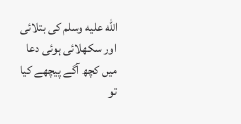الله عليه وسلم کی بتلائی اور سکھلائی ہوئی دعا میں کچھ آگے پیچھے کیا تو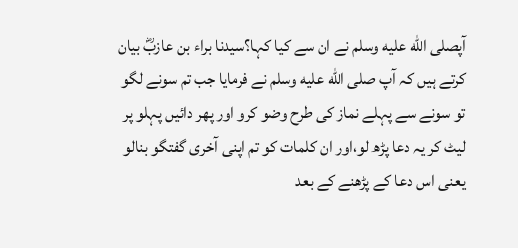آپصلى الله عليه وسلم نے ان سے کیا کہا؟سیدنا براء بن عازبؓ بیان کرتے ہیں کہ آپ صلى الله عليه وسلم نے فرمایا جب تم سونے لگو تو سونے سے پہلے نماز کی طرح وضو کرو اور پھر دائیں پہلو پر لیٹ کر یہ دعا پڑھ لو،اور ان کلمات کو تم اپنی آخری گفتگو بنالو یعنی اس دعا کے پڑھنے کے بعد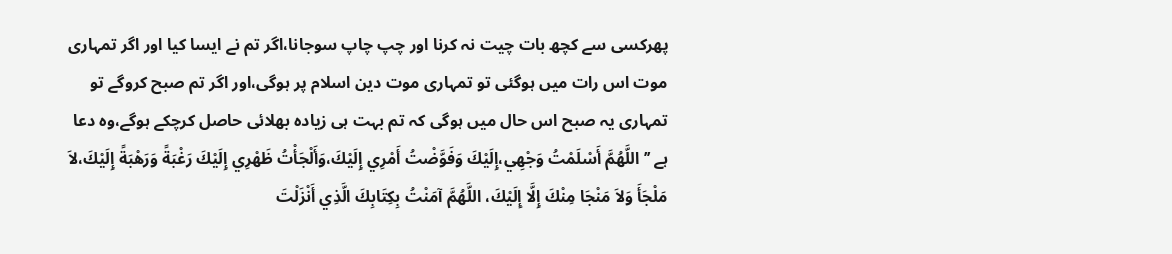پھرکسی سے کچھ بات چیت نہ کرنا اور چپ چاپ سوجانا،اگر تم نے ایسا کیا اور اگر تمہاری موت اس رات میں ہوگئی تو تمہاری موت دین اسلام پر ہوگی،اور اگر تم صبح کروگے تو تمہاری یہ صبح اس حال میں ہوگی کہ تم بہت ہی زیادہ بھلائی حاصل کرچکے ہوگے،وہ دعا ہے ’’ اللَّهُمَّ أَسْلَمْتُ وَجْهِي،إِلَيْكَ وَفَوَّضْتُ أَمْرِي إِلَيْكَ،وَأَلْجَأْتُ ظَهْرِي إِلَيْكَ رَغْبَةً وَرَهْبَةً إِلَيْكَ،لاَ مَلْجَأَ وَلاَ مَنْجَا مِنْكَ إِلَّا إِلَيْكَ، اللَّهُمَّ آمَنْتُ بِكِتَابِكَ الَّذِي أَنْزَلْتَ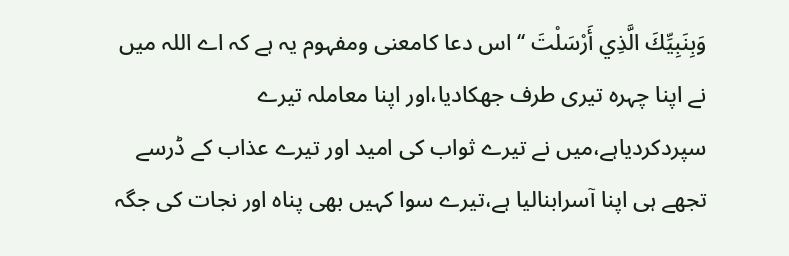وَبِنَبِيِّكَ الَّذِي أَرْسَلْتَ ‘‘ اس دعا کامعنی ومفہوم یہ ہے کہ اے اللہ میں نے اپنا چہرہ تیری طرف جھکادیا،اور اپنا معاملہ تیرے سپردکردیاہے،میں نے تیرے ثواب کی امید اور تیرے عذاب کے ڈرسے تجھے ہی اپنا آسرابنالیا ہے،تیرے سوا کہیں بھی پناہ اور نجات کی جگہ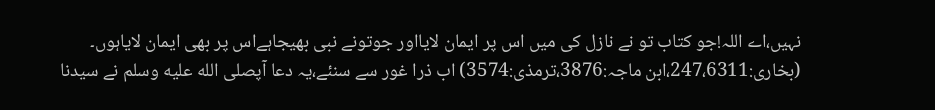نہیں،اے اللہ!جو کتاب تو نے نازل کی میں اس پر ایمان لایااور جوتونے نبی بھیجاہےاس پر بھی ایمان لایاہوں۔ (بخاری:247،6311،ابن ماجہ:3876،ترمذی:3574) اب ذرا غور سے سنئے،یہ دعا آپصلى الله عليه وسلم نے سیدنا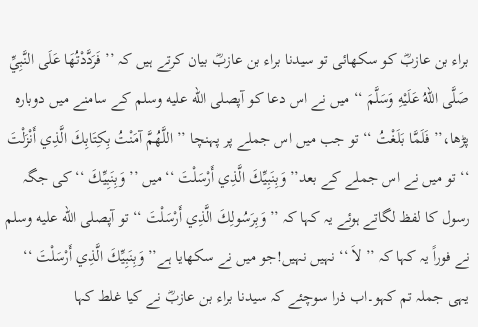براء بن عازبؓ کو سکھائی تو سیدنا براء بن عازبؓ بیان کرتے ہیں کہ ’’ فَرَدَّدْتُهَا عَلَى النَّبِيِّ صَلَّى اللهُ عَلَيْهِ وَسَلَّمَ ‘‘ میں نے اس دعا کو آپصلى الله عليه وسلم کے سامنے میں دوبارہ پڑھا،’’ فَلَمَّا بَلَغْتُ ‘‘ تو جب میں اس جملے پر پہنچا ’’ اللَّهُمَّ آمَنْتُ بِكِتَابِكَ الَّذِي أَنْزَلْتَ ‘‘ تو میں نے اس جملے کے بعد’’ وَبِنَبِيِّكَ الَّذِي أَرْسَلْتَ ‘‘میں ’’ وَبِنَبِيِّكَ ‘‘ کی جگہ رسول کا لفظ لگاتے ہوئے یہ کہا کہ ’’ وَبِرَسُولِكَ الَّذِي أَرْسَلْتَ ‘‘ تو آپصلى الله عليه وسلم نے فوراً یہ کہا کہ ’’ لاَ ‘‘ نہیں نہیں!جو میں نے سکھایا ہے’’ وَبِنَبِيِّكَ الَّذِي أَرْسَلْتَ ‘‘ یہی جملہ تم کہو۔اب ذرا سوچئے کہ سیدنا براء بن عازبؓ نے کیا غلط کہا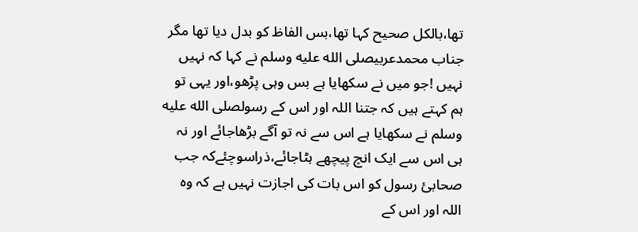تھا،بالکل صحیح کہا تھا،بس الفاظ کو بدل دیا تھا مگر جناب محمدعربیصلى الله عليه وسلم نے کہا کہ نہیں نہیں !جو میں نے سکھایا ہے بس وہی پڑھو،اور یہی تو ہم کہتے ہیں کہ جتنا اللہ اور اس کے رسولصلى الله عليه وسلم نے سکھایا ہے اس سے نہ تو آگے بڑھاجائے اور نہ ہی اس سے ایک انچ پیچھے ہٹاجائے،ذراسوچئےکہ جب صحابیٔ رسول کو اس بات کی اجازت نہیں ہے کہ وہ اللہ اور اس کے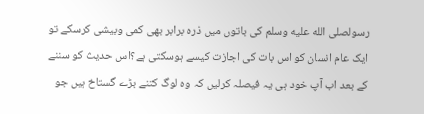رسولصلى الله عليه وسلم کی باتوں میں ذرہ برابر بھی کمی وبیشی کرسکے تو ایک عام انسان کو اس بات کی اجازت کیسے ہوسکتی ہے؟اس حدیث کو سننے کے بعد اب آپ خود ہی یہ فیصلہ کرلیں کہ وہ لوگ کتنے بڑے گستاخ ہیں جو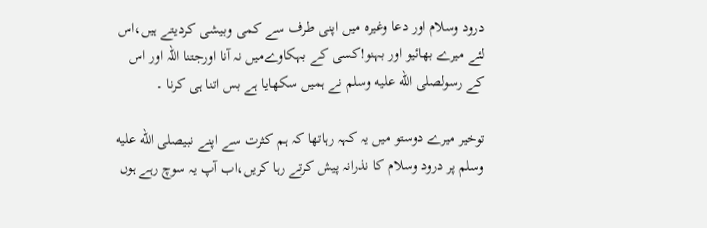درود وسلام اور دعا وغیرہ میں اپنی طرف سے کمی وبیشی کردیتے ہیں،اس لئے میرے بھائیو اور بہنو!کسی کے بہکاوےمیں نہ آنا اورجتنا اللہ اور اس کے رسولصلى الله عليه وسلم نے ہمیں سکھایا ہے بس اتنا ہی کرنا ۔

توخیر میرے دوستو میں یہ کہہ رہاتھا کہ ہم کثرت سے اپنے نبیصلى الله عليه وسلم پر درود وسلام کا نذرانہ پیش کرتے رہا کریں،اب آپ یہ سوچ رہے ہوں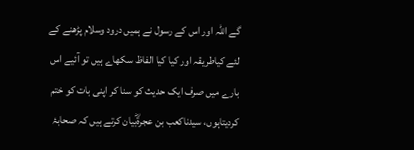گے اللہ اور اس کے رسول نے ہمیں درود وسلام پڑھنے کے لئے کیاطریقہ اور کیا کیا الفاظ سکھاے ہیں تو آئیے اس بارے میں صرف ایک حدیث کو سنا کر اپنی بات کو ختم کردیتاہوں، سیدناکعب بن عجرۃؓبیان کرتے ہیں کہ صحابۂ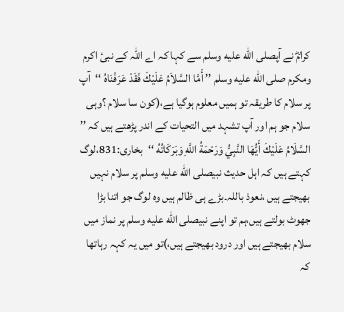کرامؓ نے آپصلى الله عليه وسلم سے کہا کہ اے اللہ کے نبیٔ اکرم ومکرم صلى الله عليه وسلم ’’ أَمَّا السَّلاَمُ عَلَيْكَ فَقَدْ عَرَفْنَاهُ ‘‘آپ پر سلام کا طریقہ تو ہمیں معلوم ہوگیا ہے،(کون سا سلام ؟وہی سلام جو ہم اور آپ تشہد میں التحیات کے اندر پڑھتے ہیں کہ ’’ السَّلَامُ عَلَيْكَ أَيُّهَا النَّبِيُّ وَرَحْمَةُ اللَّهِ وَبَرَكَاتُهُ ‘‘بخاری:831،لوگ کہتے ہیں کہ اہل حدیث نبیصلى الله عليه وسلم پر سلام نہیں بھیجتے ہیں ،نعوذ باللہ۔بڑے ہی ظالم ہیں وہ لوگ جو اتنا بڑا جھوٹ بولتے ہیں،ہم تو اپنے نبیصلى الله عليه وسلم پر نماز میں سلام بھیجتے ہیں اور درود بھیجتے ہیں،)تو میں یہ کہہ رہاتھا کہ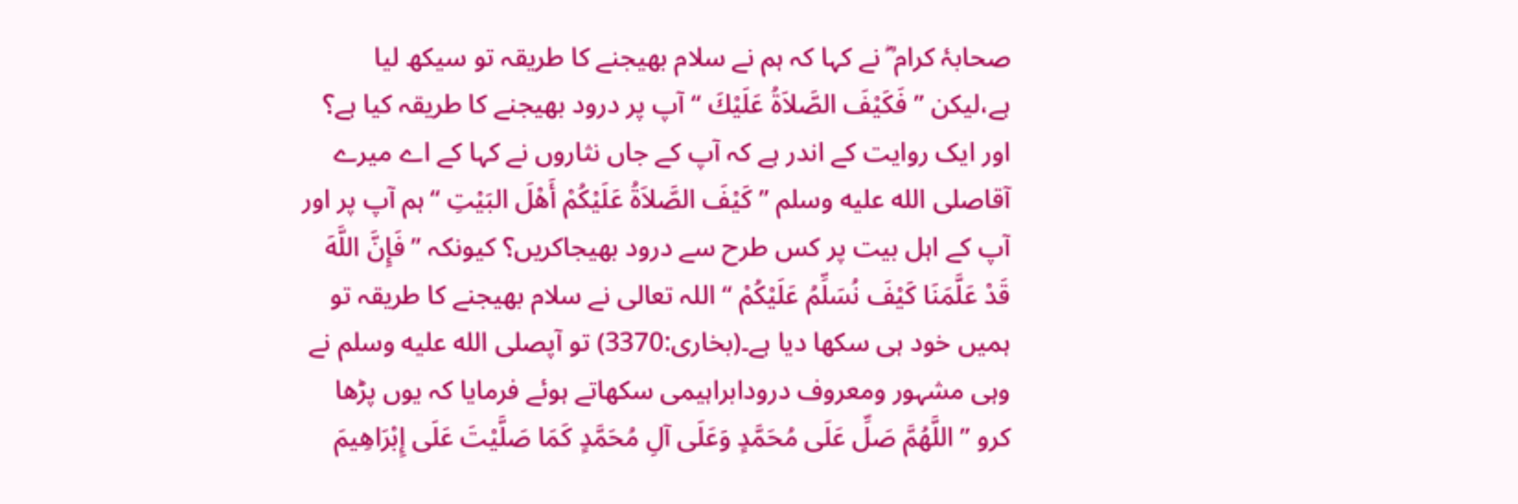صحابۂ کرام ؓ نے کہا کہ ہم نے سلام بھیجنے کا طریقہ تو سیکھ لیا ہے،لیکن ’’ فَكَيْفَ الصَّلاَةُ عَلَيْكَ ‘‘ آپ پر درود بھیجنے کا طریقہ کیا ہے؟ اور ایک روایت کے اندر ہے کہ آپ کے جاں نثاروں نے کہا کے اے میرے آقاصلى الله عليه وسلم ’’ كَيْفَ الصَّلاَةُ عَلَيْكُمْ أَهْلَ البَيْتِ ‘‘ہم آپ پر اور آپ کے اہل بیت پر کس طرح سے درود بھیجاکریں؟ کیونکہ ’’ فَإِنَّ اللَّهَ قَدْ عَلَّمَنَا كَيْفَ نُسَلِّمُ عَلَيْكُمْ ‘‘ اللہ تعالی نے سلام بھیجنے کا طریقہ تو ہمیں خود ہی سکھا دیا ہے۔(بخاری:3370) تو آپصلى الله عليه وسلم نے وہی مشہور ومعروف درودابراہیمی سکھاتے ہوئے فرمایا کہ یوں پڑھا کرو ’’ اللَّهُمَّ صَلِّ عَلَى مُحَمَّدٍ وَعَلَى آلِ مُحَمَّدٍ كَمَا صَلَّيْتَ عَلَى إِبْرَاهِيمَ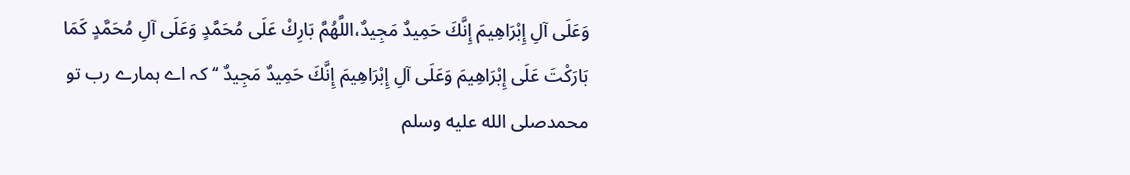وَعَلَى آلِ إِبْرَاهِيمَ إِنَّكَ حَمِيدٌ مَجِيدٌ،اللَّهُمَّ بَارِكْ عَلَى مُحَمَّدٍ وَعَلَى آلِ مُحَمَّدٍ كَمَا بَارَكْتَ عَلَى إِبْرَاهِيمَ وَعَلَى آلِ إِبْرَاهِيمَ إِنَّكَ حَمِيدٌ مَجِيدٌ ‘‘کہ اے ہمارے رب تو محمدصلى الله عليه وسلم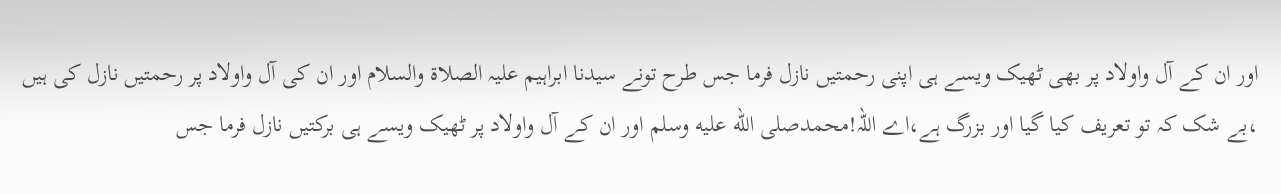اور ان کے آل واولاد پر بھی ٹھیک ویسے ہی اپنی رحمتیں نازل فرما جس طرح تونے سیدنا ابراہیم علیہ الصلاۃ والسلام اور ان کی آل واولاد پر رحمتیں نازل کی ہیں ،بے شک کہ تو تعریف کیا گیا اور بزرگ ہے،اے اللہ!محمدصلى الله عليه وسلم اور ان کے آل واولاد پر ٹھیک ویسے ہی برکتیں نازل فرما جس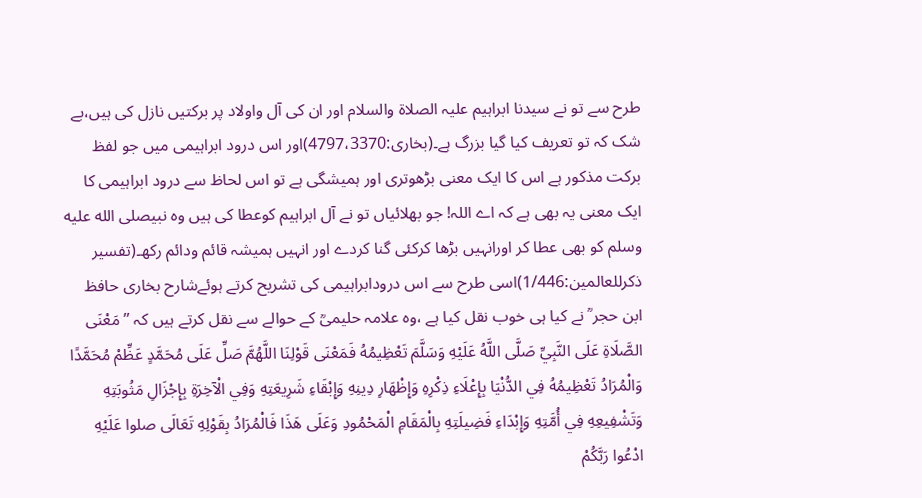طرح سے تو نے سیدنا ابراہیم علیہ الصلاۃ والسلام اور ان کی آل واولاد پر برکتیں نازل کی ہیں،بے شک کہ تو تعریف کیا گیا بزرگ ہے۔(بخاری:4797،3370)اور اس درود ابراہیمی میں جو لفظ برکت مذکور ہے اس کا ایک معنی بڑھوتری اور ہمیشگی ہے تو اس لحاظ سے درود ابراہیمی کا ایک معنی یہ بھی ہے کہ اے اللہ! جو بھلائیاں تو نے آل ابراہیم کوعطا کی ہیں وہ نبیصلى الله عليه وسلم کو بھی عطا کر اورانہیں بڑھا کرکئی گنا کردے اور انہیں ہمیشہ قائم ودائم رکھ۔(تفسیر ذکرللعالمین:1/446)اسی طرح سے اس درودابراہیمی کی تشریح کرتے ہوئےشارح بخاری حافظ ابن حجر ؒ نے کیا ہی خوب نقل کیا ہے ،وہ علامہ حلیمیؒ کے حوالے سے نقل کرتے ہیں کہ ’’ مَعْنَى الصَّلَاةِ عَلَى النَّبِيِّ صَلَّى اللَّهُ عَلَيْهِ وَسَلَّمَ تَعْظِيمُهُ فَمَعْنَى قَوْلِنَا اللَّهُمَّ صَلِّ عَلَى مُحَمَّدٍ عَظِّمْ مُحَمَّدًا وَالْمُرَادُ تَعْظِيمُهُ فِي الدُّنْيَا بِإِعْلَاءِ ذِكْرِهِ وَإِظْهَارِ دِينِهِ وَإِبْقَاءِ شَرِيعَتِهِ وَفِي الْآخِرَةِ بِإِجْزَالِ مَثُوبَتِهِ وَتَشْفِيعِهِ فِي أُمَّتِهِ وَإِبْدَاءِ فَضِيلَتِهِ بِالْمَقَامِ الْمَحْمُودِ وَعَلَى هَذَا فَالْمُرَادُ بِقَوْلِهِ تَعَالَى صلوا عَلَيْهِ ادْعُوا رَبَّكُمْ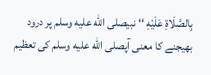بِالصَّلَاةِ عَلَيْهِ ‘‘ نبیصلى الله عليه وسلم پر درود بھیجنے کا معنی آپصلى الله عليه وسلم کی تعظیم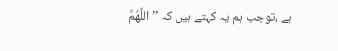ہے ،توجب ہم یہ کہتے ہیں کہ ’’ اللَّهُمَّ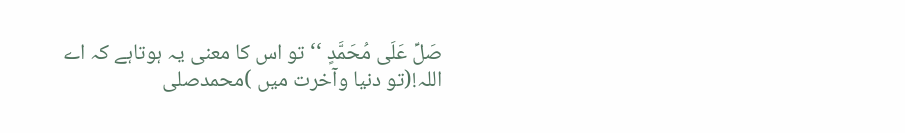صَلِّ عَلَى مُحَمَّدٍ ‘‘ تو اس کا معنی یہ ہوتاہے کہ اے اللہ!(تو دنیا وآخرت میں )محمدصلى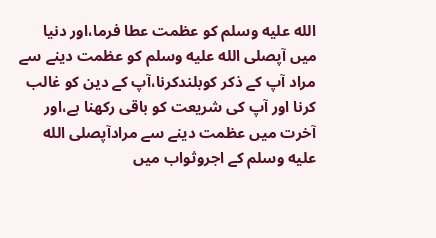الله عليه وسلم کو عظمت عطا فرما،اور دنیا میں آپصلى الله عليه وسلم کو عظمت دینے سے مراد آپ کے ذکر کوبلندکرنا،آپ کے دین کو غالب کرنا اور آپ کی شریعت کو باقی رکھنا ہے،اور آخرت میں عظمت دینے سے مرادآپصلى الله عليه وسلم کے اجروثواب میں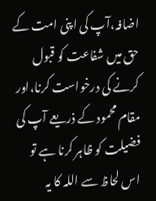اضافہ،آپ کی اپنی امت کے حق میں شفاعت کو قبول کرنے کی درخواست کرنا،اور مقام محمود کے ذریعے آپ کی فضیلت کو ظاہر کرنا ہے تو اس لحاظ سے اللہ کا یہ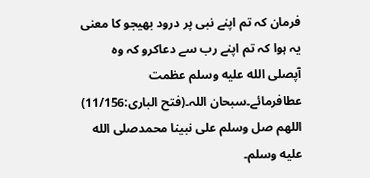فرمان کہ تم اپنے نبی پر درود بھیجو کا معنی یہ ہوا کہ تم اپنے رب سے دعاکرو کہ وہ آپصلى الله عليه وسلم عظمت عطافرمائے۔سبحان اللہ۔(فتح الباری:11/156) اللھم صل وسلم علی نبینا محمدصلى الله عليه وسلم۔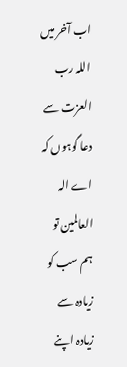اب آخر میں اللہ رب العزت سے دعا گوہوں کہ اے الہ العالمین تو ہم سب کو زیادہ سے زیادہ اپنے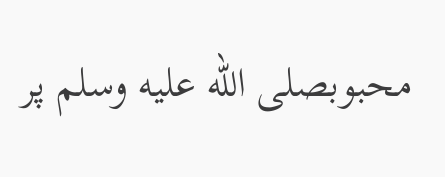محبوبصلى الله عليه وسلم پر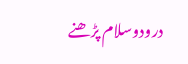درودوسلام پڑھنے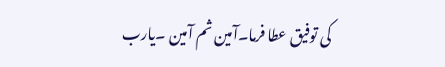کی توفیق عطا فرما۔آمین ثم آمین ۔یارب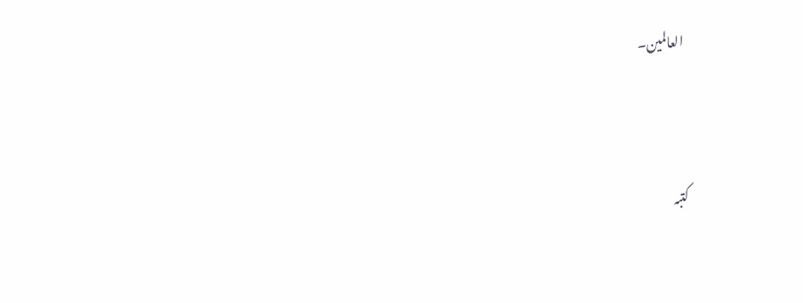العالمین۔



کتبہ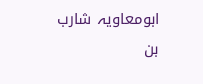ابومعاویہ شارب بن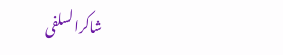شاکرالسلفی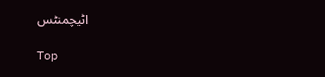اٹیچمنٹس

Top